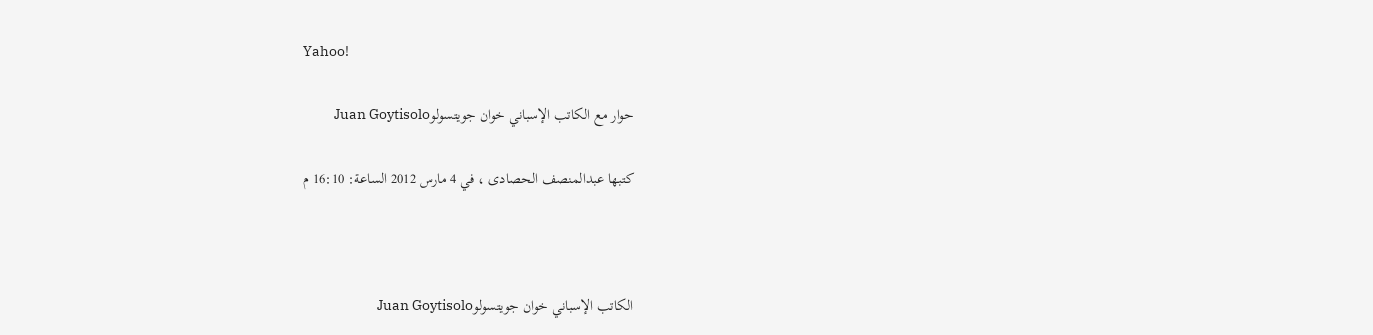Yahoo!

حوار مع الكاتب الإسباني خوان جويتسولوJuan Goytisolo

كتبها عبدالمنصف الحصادى ، في 4 مارس 2012 الساعة: 16:10 م



الكاتب الإسباني خوان جويتسولوJuan Goytisolo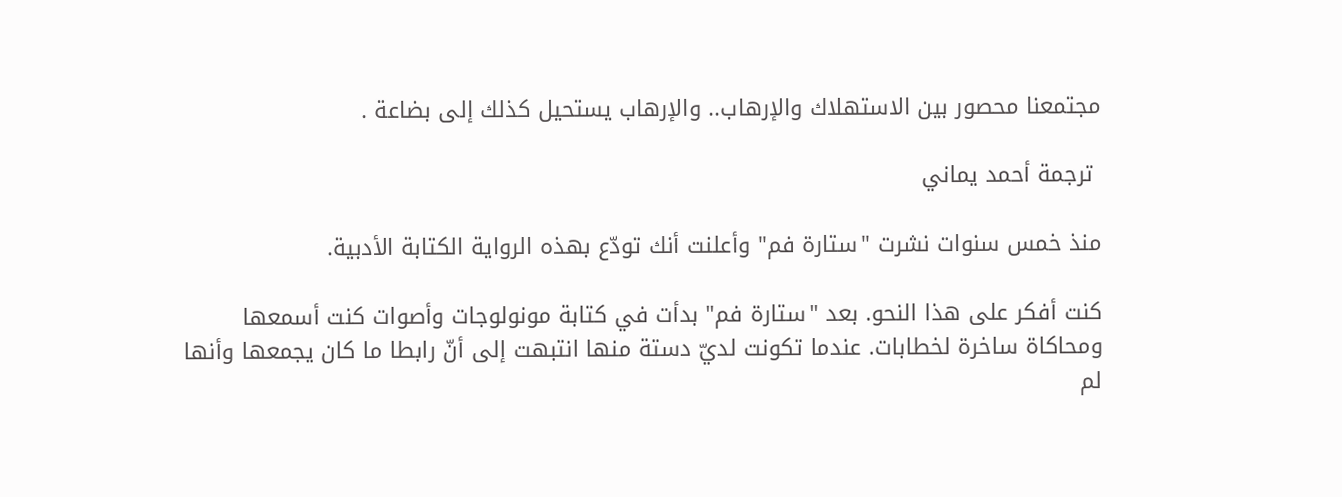مجتمعنا محصور بين الاستهلاك والإرهاب.. والإرهاب يستحيل كذلك إلى بضاعة .

 ترجمة أحمد يماني

منذ خمس سنوات نشرت "ستارة فم" وأعلنت أنك تودّع بهذه الرواية الكتابة الأدبية.

كنت أفكر على هذا النحو. بعد "ستارة فم" بدأت في كتابة مونولوجات وأصوات كنت أسمعها ومحاكاة ساخرة لخطابات. عندما تكونت لديّ دستة منها انتبهت إلى أنّ رابطا ما كان يجمعها وأنها لم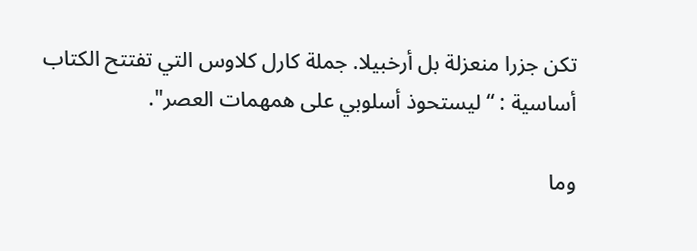تكن جزرا منعزلة بل أرخبيلا. جملة كارل كلاوس التي تفتتح الكتاب أساسية : “ ليستحوذ أسلوبي على همهمات العصر".

وما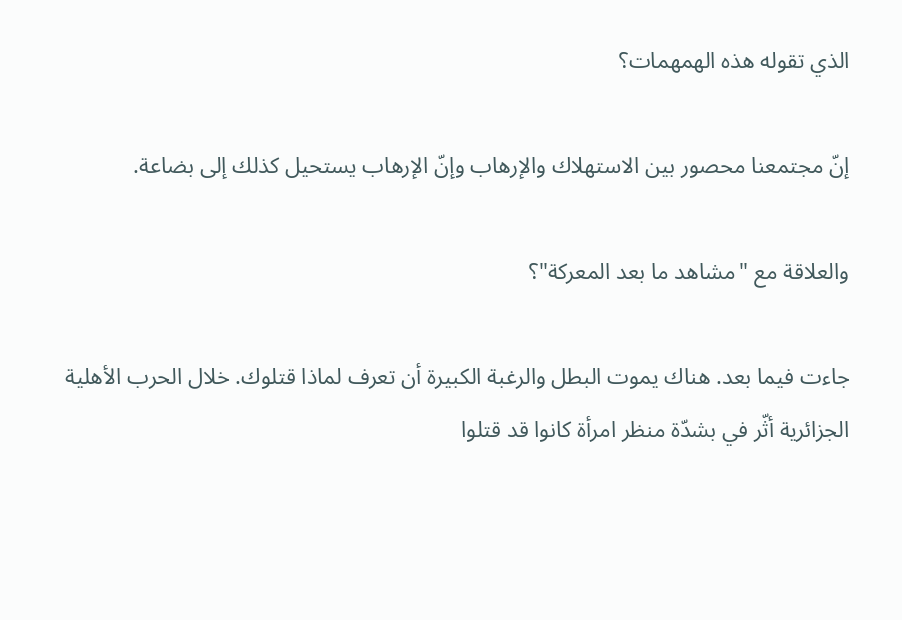الذي تقوله هذه الهمهمات؟

إنّ مجتمعنا محصور بين الاستهلاك والإرهاب وإنّ الإرهاب يستحيل كذلك إلى بضاعة.

والعلاقة مع "مشاهد ما بعد المعركة"؟

جاءت فيما بعد. هناك يموت البطل والرغبة الكبيرة أن تعرف لماذا قتلوك. خلال الحرب الأهلية الجزائرية أثّر في بشدّة منظر امرأة كانوا قد قتلوا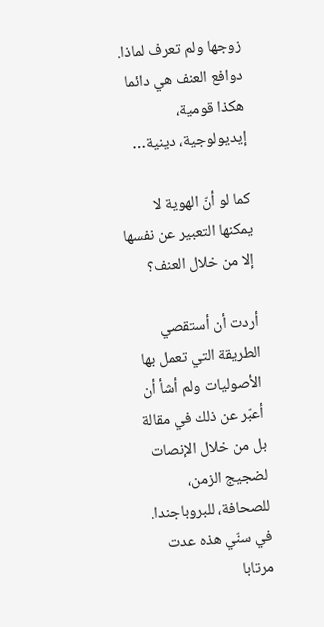زوجها ولم تعرف لماذا. دوافع العنف هي دائما هكذا قومية، إيديولوجية، دينية…

كما لو أنّ الهوية لا يمكنها التعبير عن نفسها إلا من خلال العنف؟

أردت أن أستقصي الطريقة التي تعمل بها الأصوليات ولم أشأ أن أعبّر عن ذلك في مقالة بل من خلال الإنصات لضجيج الزمن، للصحافة، للبروباجندا. في سنّي هذه عدت مرتابا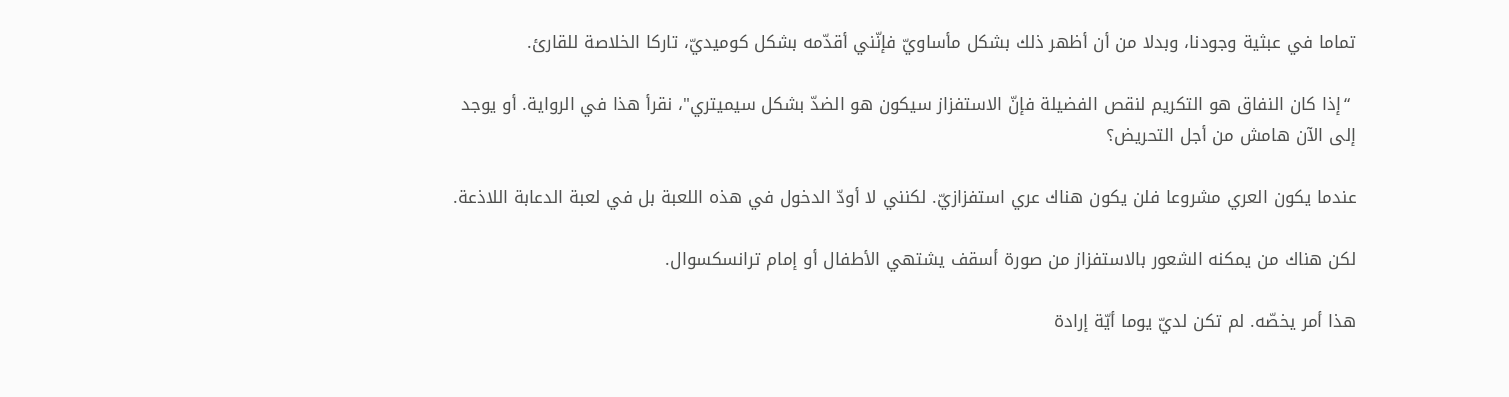تماما في عبثية وجودنا، وبدلا من أن أظهر ذلك بشكل مأساويّ فإنّني أقدّمه بشكل كوميديّ، تاركا الخلاصة للقارئ.

 “إذا كان النفاق هو التكريم لنقص الفضيلة فإنّ الاستفزاز سيكون هو الضدّ بشكل سيميتري"، نقرأ هذا في الرواية. أو يوجد إلى الآن هامش من أجل التحريض؟

عندما يكون العري مشروعا فلن يكون هناك عري استفزازيّ. لكنني لا أودّ الدخول في هذه اللعبة بل في لعبة الدعابة اللاذعة.

لكن هناك من يمكنه الشعور بالاستفزاز من صورة أسقف يشتهي الأطفال أو إمام ترانسكسوال.

هذا أمر يخصّه. لم تكن لديّ يوما أيّة إرادة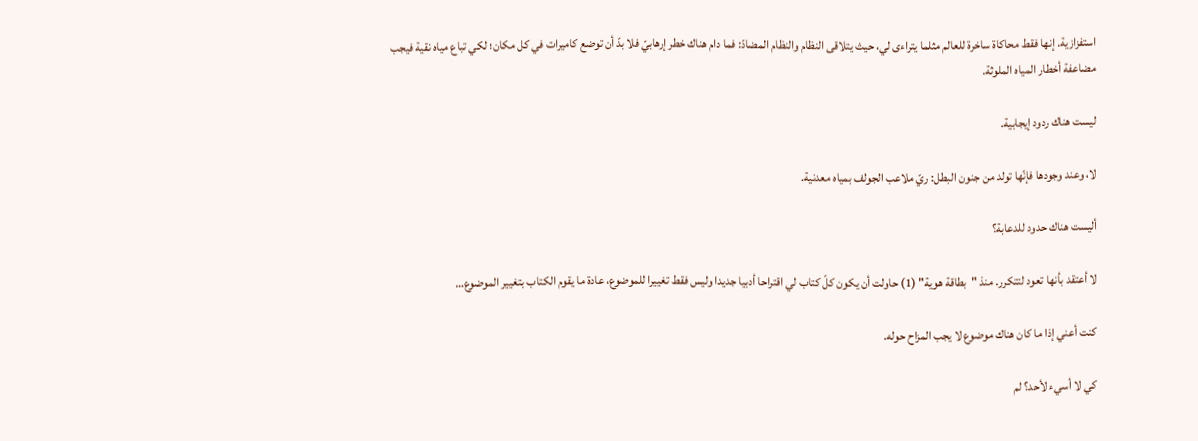استفزازية. إنها فقط محاكاة ساخرة للعالم مثلما يتراءى لي، حيث يتلاقى النظام والنظام المضادّ: فما دام هناك خطر إرهابيّ فلا بدّ أن توضع كاميرات في كل مكان؛ لكي تباع مياه نقية فيجب مضاعفة أخطار المياه الملوثة.

ليست هناك ردود إيجابية.

لا، وعند وجودها فإنّها تولد من جنون البطل: ريّ ملاعب الجولف بمياه معدنية.

أليست هناك حدود للدعابة؟

لا أعتقد بأنها تعود لتتكرر. منذ "بطاقة هوية" (1) حاولت أن يكون كلّ كتاب لي اقتراحا أدبيا جديدا وليس فقط تغييرا للموضوع، عادة ما يقوم الكتاب بتغيير الموضوع…

كنت أعني إذا ما كان هناك موضوع لا يجب المزاح حوله.

كي لا أسيء لأحد؟ لم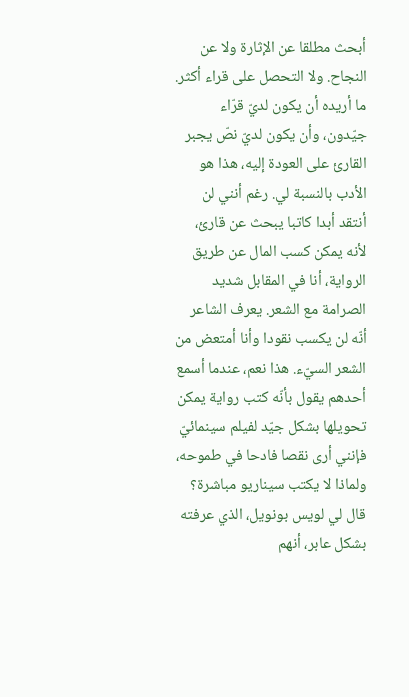أبحث مطلقا عن الإثارة ولا عن النجاح. ولا التحصل على قراء أكثر. ما أريده أن يكون لديّ قرّاء جيّدون، وأن يكون لديّ نصّ يجبر القارئ على العودة إليه، هذا هو الأدب بالنسبة لي. رغم أنني لن أنتقد أبدا كاتبا يبحث عن قارئ، لأنه يمكن كسب المال عن طريق الرواية، أنا في المقابل شديد الصرامة مع الشعر. يعرف الشاعر أنّه لن يكسب نقودا وأنا أمتعض من الشعر السيّء. هذا نعم، عندما أسمع أحدهم يقول بأنّه كتب رواية يمكن تحويلها بشكل جيّد لفيلم سينمائيّ فإنني أرى نقصا فادحا في طموحه، ولماذا لا يكتب سيناريو مباشرة؟ قال لي لويس بونويل، الذي عرفته بشكل عابر، أنهم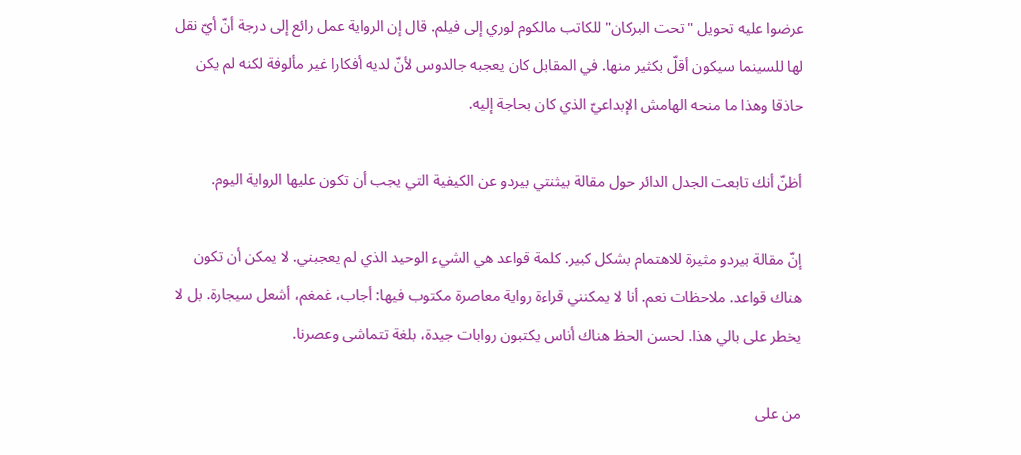عرضوا عليه تحويل "تحت البركان" للكاتب مالكوم لوري إلى فيلم. قال إن الرواية عمل رائع إلى درجة أنّ أيّ نقل لها للسينما سيكون أقلّ بكثير منها. في المقابل كان يعجبه جالدوس لأنّ لديه أفكارا غير مألوفة لكنه لم يكن حاذقا وهذا ما منحه الهامش الإبداعيّ الذي كان بحاجة إليه.

أظنّ أنك تابعت الجدل الدائر حول مقالة بيثنتي بيردو عن الكيفية التي يجب أن تكون عليها الرواية اليوم.

إنّ مقالة بيردو مثيرة للاهتمام بشكل كبير. كلمة قواعد هي الشيء الوحيد الذي لم يعجبني. لا يمكن أن تكون هناك قواعد. ملاحظات نعم. أنا لا يمكنني قراءة رواية معاصرة مكتوب فيها: أجاب، غمغم، أشعل سيجارة. بل لا يخطر على بالي هذا. لحسن الحظ هناك أناس يكتبون روابات جيدة، بلغة تتماشى وعصرنا.

من على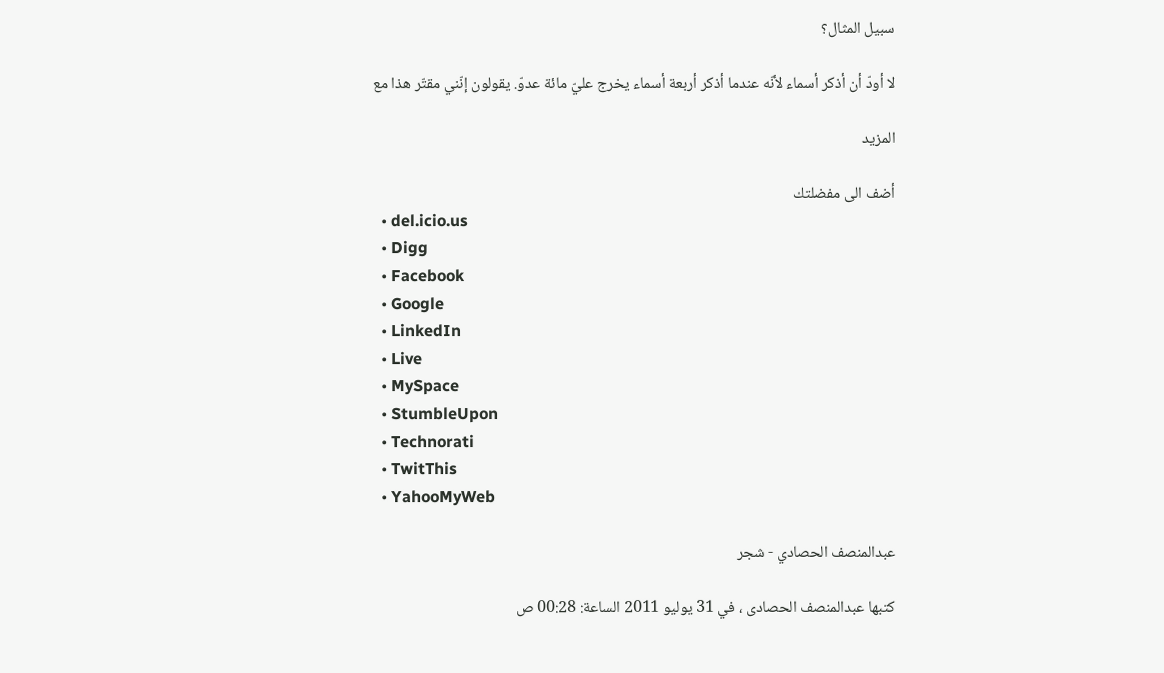سبيل المثال؟

لا أودّ أن أذكر أسماء لأنّه عندما أذكر أربعة أسماء يخرج عليّ مائة عدوّ. يقولون إنّني مقتّر هذا مع

المزيد

أضف الى مفضلتك
  • del.icio.us
  • Digg
  • Facebook
  • Google
  • LinkedIn
  • Live
  • MySpace
  • StumbleUpon
  • Technorati
  • TwitThis
  • YahooMyWeb

عبدالمنصف الحصادي - شجر

كتبها عبدالمنصف الحصادى ، في 31 يوليو 2011 الساعة: 00:28 ص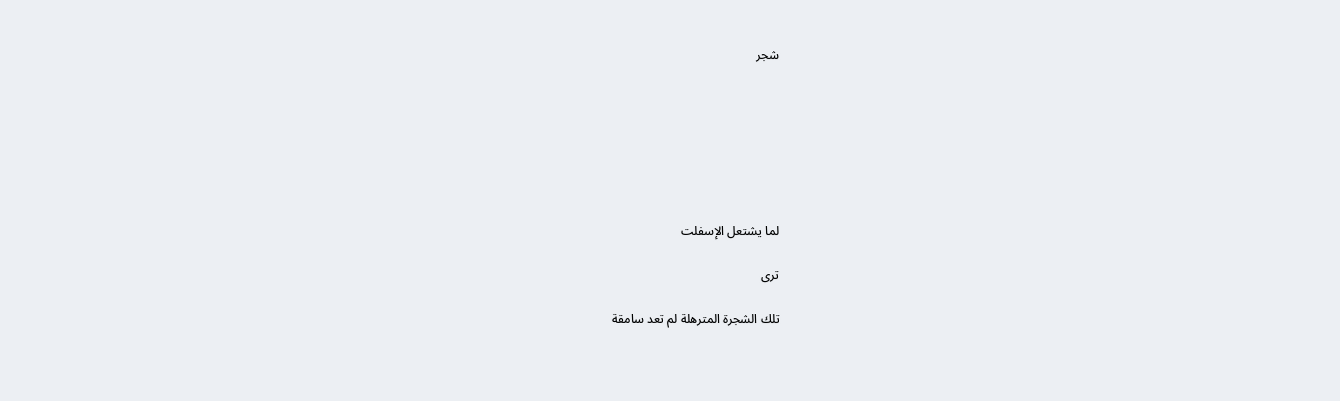شجر







لما يشتعل الإسفلت

ترى

تلك الشجرة المترهلة لم تعد سامقة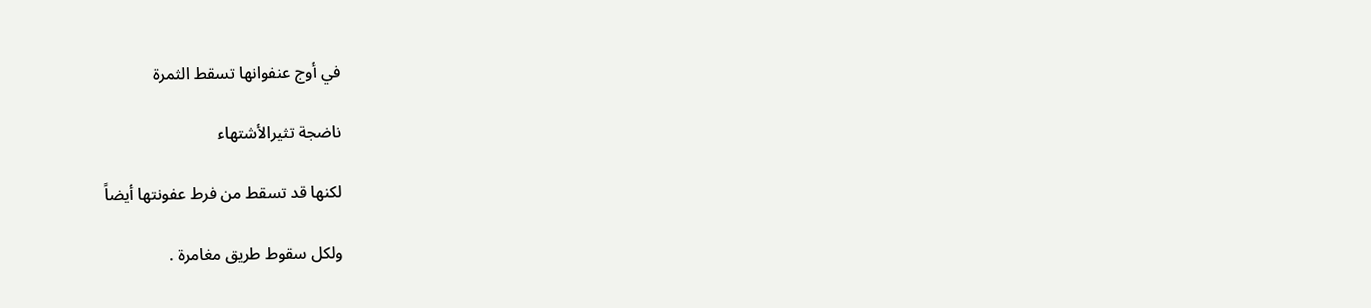في أوج عنفوانها تسقط الثمرة

ناضجة تثيرالأشتهاء

لكنها قد تسقط من فرط عفونتها أيضاً

ولكل سقوط طريق مغامرة .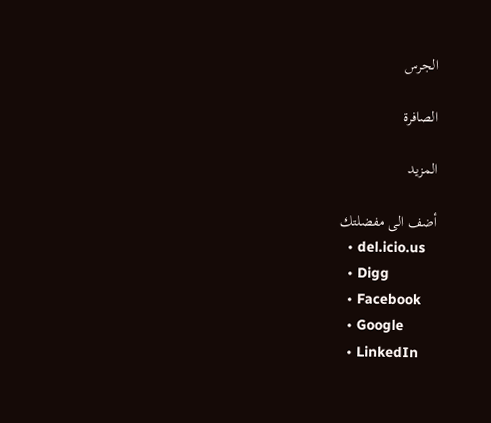الجرس

الصافرة

المزيد

أضف الى مفضلتك
  • del.icio.us
  • Digg
  • Facebook
  • Google
  • LinkedIn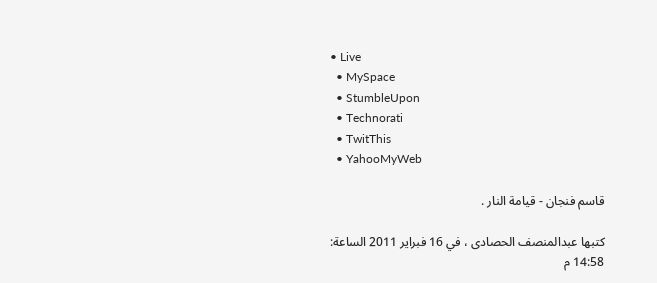• Live
  • MySpace
  • StumbleUpon
  • Technorati
  • TwitThis
  • YahooMyWeb

قاسم فنجان - قيامة النار .

كتبها عبدالمنصف الحصادى ، في 16 فبراير 2011 الساعة: 14:58 م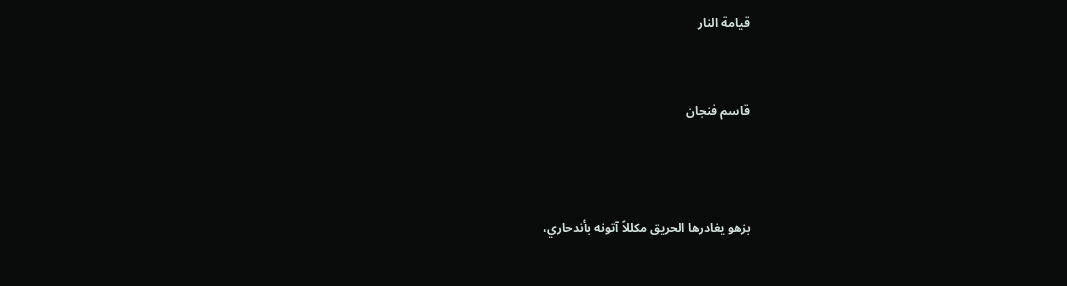قيامة النار


قاسم فنجان



بزهو يغادرها الحريق مكللاً آتونه بأندحاري،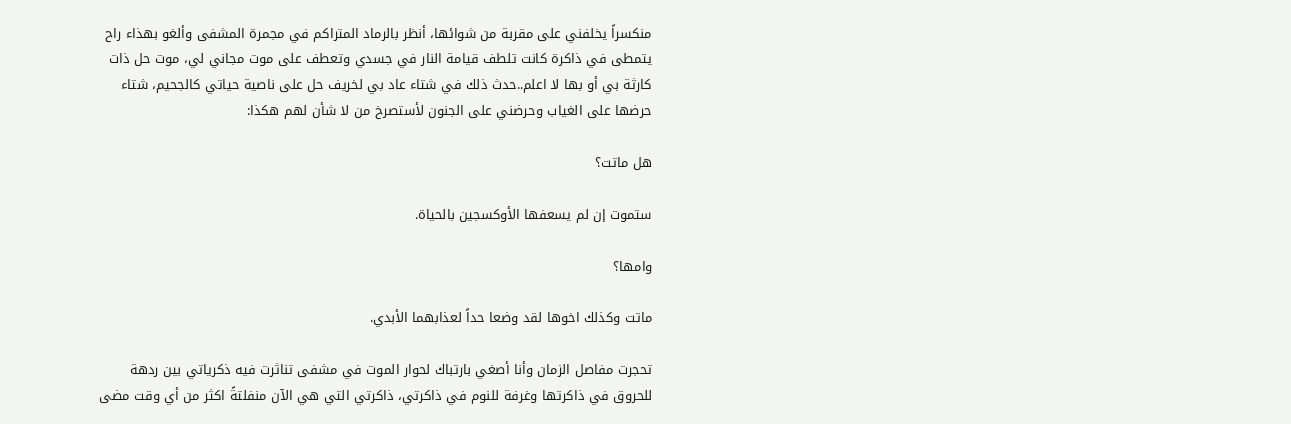منكسراً يخلفني على مقربة من شوائها، أنظر بالرماد المتراكم في مجمرة المشفى وألغو بهذاء راح يتمطى في ذاكرة كانت تلطف قيامة النار في جسدي وتعطف على موت مجاني لي، موت حل ذات كارثة بي أو بها لا اعلم..حدث ذلك في شتاء عاد بي لخريف حل على ناصية حياتي كالجحيم، شتاء حرضها على الغياب وحرضني على الجنون لأستصرخ من لا شأن لهم هكذا:

هل ماتت؟

ستموت إن لم يسعفها الأوكسجين بالحياة.

وامها؟

ماتت وكذلك اخوها لقد وضعا حداً لعذابهما الأبدي.

تحجرت مفاصل الزمان وأنا أصغي بارتباك لحوار الموت في مشفى تناثرت فيه ذكرياتي بين ردهة للحروق في ذاكرتها وغرفة للنوم في ذاكرتي، ذاكرتي التي هي الآن منفلتةً اكثر من أي وقت مضى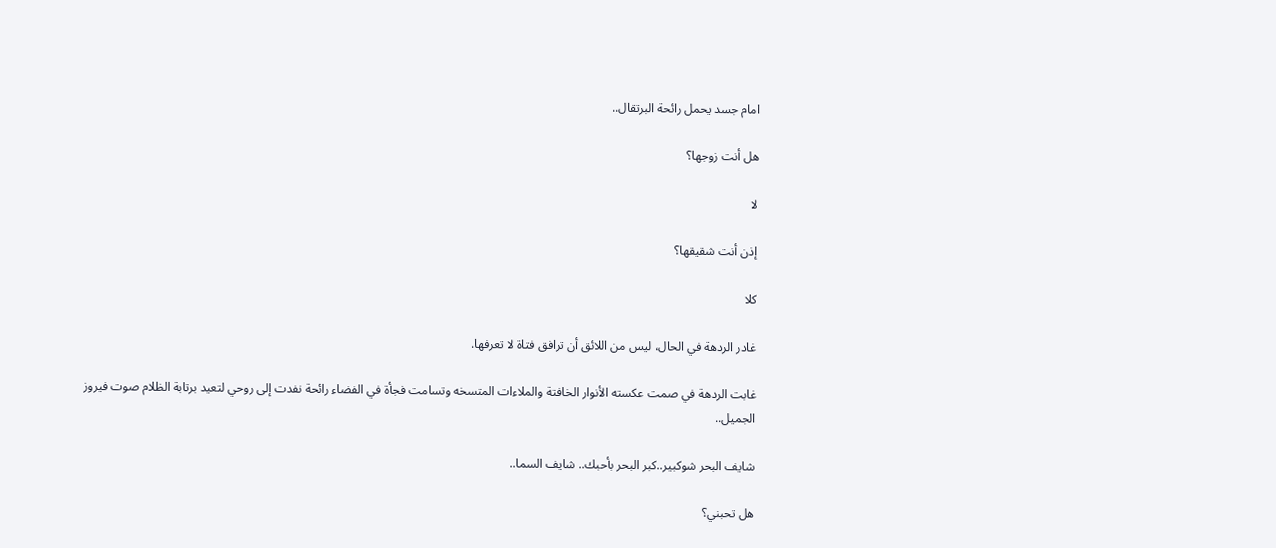امام جسد يحمل رائحة البرتقال..

هل أنت زوجها؟

لا

إذن أنت شقيقها؟

كلا

غادر الردهة في الحال، ليس من اللائق أن ترافق فتاة لا تعرفها.

غابت الردهة في صمت عكسته الأنوار الخافتة والملاءات المتسخه وتسامت فجأة في الفضاء رائحة نفدت إلى روحي لتعيد برتابة الظلام صوت فيروز الجميل..

شايف البحر شوكبير..كبر البحر بأحبك.. شايف السما..

هل تحبني؟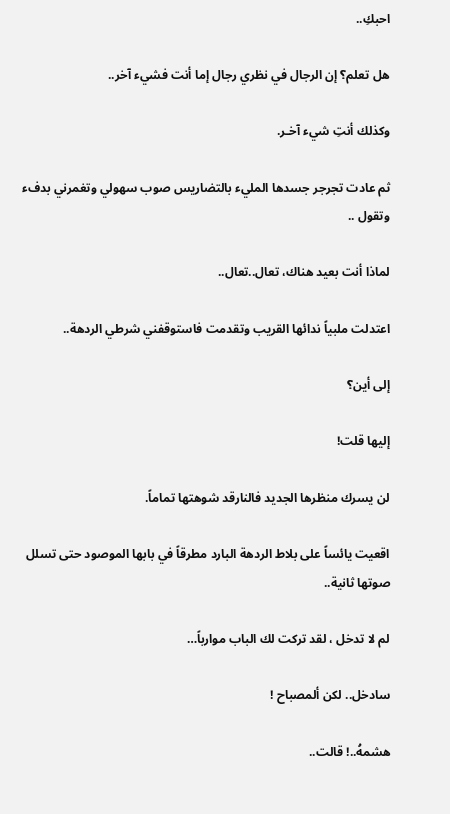احبكِ..

هل تعلم؟ إن الرجال في نظري رجال إما أنت فشيء آخر..

وكذلك أنتِ شيء آخـر.

ثم عادت تجرجر جسدها المليء بالتضاريس صوب سهولي وتغمرني بدفء وتقول ..

لماذا أنت بعيد هناك، تعال..تعال..

اعتدلت ملبياً ندائها القريب وتقدمت فاستوقفني شرطي الردهة..

إلى أين؟

إليها قلت!

لن يسرك منظرها الجديد فالنارقد شوهتها تماماً.

اقعيت يائساً على بلاط الردهة البارد مطرقاً في بابها الموصود حتى تسلل صوتها ثانية..

لم لا تدخل ، لقد تركت لك الباب موارباً…

سادخل.. لكن ألمصباح !

هشمهُ..! قالت..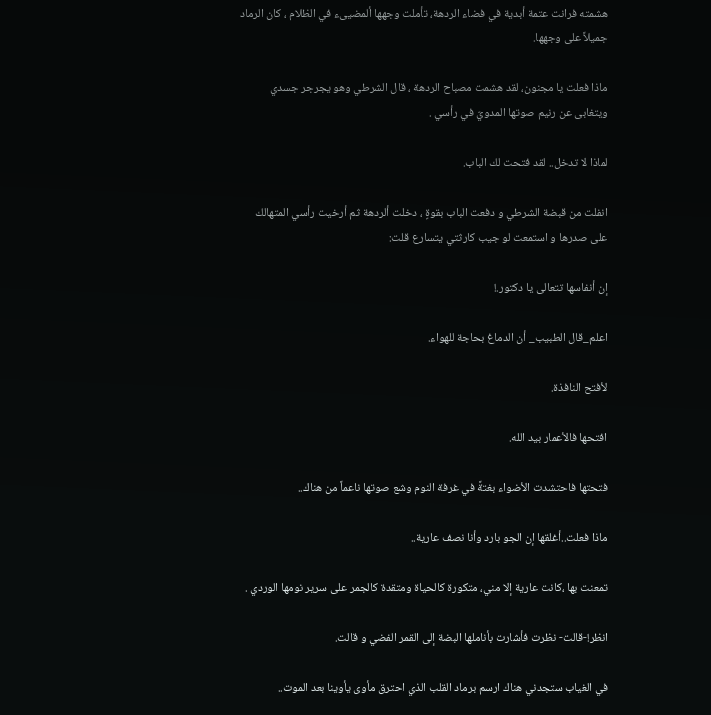هشمته فرانت عتمة أبدية في فضاء الردهة، تأملت وجهها ألمضيىء في الظلام ، كان الرماد جميلاً على وجهها.

ماذا فعلت يا مجنون، لقد هشمت مصباح الردهة ، قال الشرطي وهو يجرجر جسدي ويتغابى عن رنيم صوتها المدويّ في رأسي .

لماذا لا تدخل.. لقد فتحت لك الباب.

انفلت من قبضة الشرطي و دفعت الباب بقوةٍ ، دخلت ألردهة ثم أرخيت رأسي المتهالك على صدرها و استمعت لو جيب كارثتي يتسارع قلت:

إن أنفاسها تتعالى يا دكتور.!

اعلم_قال الطبيب_ أن الدماغ بحاجة للهواء.

لأفتح النافذة.

افتحها فالأعمار بيد الله.

فتحتها فاحتشدت الأضواء بغتةً في غرفة النوم وشع صوتها ناعماً من هناك..

ماذا فعلت..أغلقها إن الجو بارد وأنا نصف عارية..

تمعنت بها ،كانت عارية إلا مني، متكورة كالحياة ومتقدة كالجمر على سرير نومها الوردي .

انظر!-قالت- نظرت فأشارت بأناملها البضة إلى القمر الفضي و قالت.

في الغياب ستجدني هناك ارسم برماد القلب الذي احترق مأوى يأوينا بعد الموت..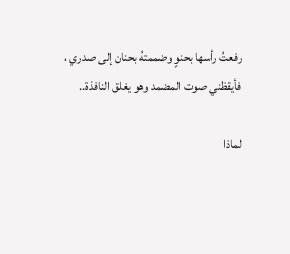رفعتُ رأسها بحنوٍ وضممتهُ بحنان إلى صدري ، فأيقظني صوت المضمد وهو يغلق النافذة..

لماذا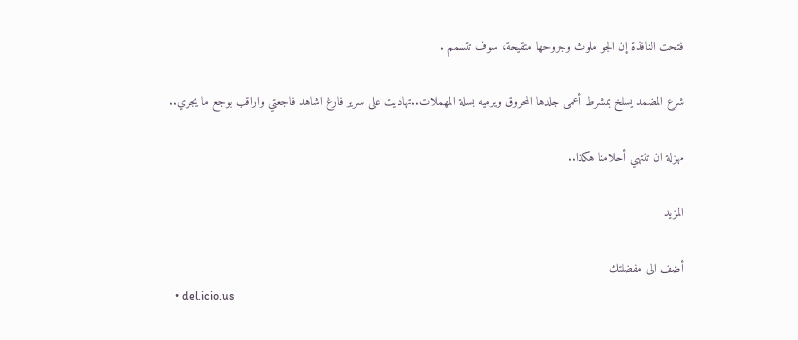فتحت النافذة إن الجو ملوث وجروحها متقيحة، سوف تتسمم .

شرع المضمد يسلخ بمشرط أعمى جلدها المحروق ويرميه بسلة المهملات..تهاديت على سرير فارغ اشاهد فاجعتي واراقب بوجع ما يجري..

مهزلة ان تنتهي أحلامنا هكذا..

المزيد

أضف الى مفضلتك
  • del.icio.us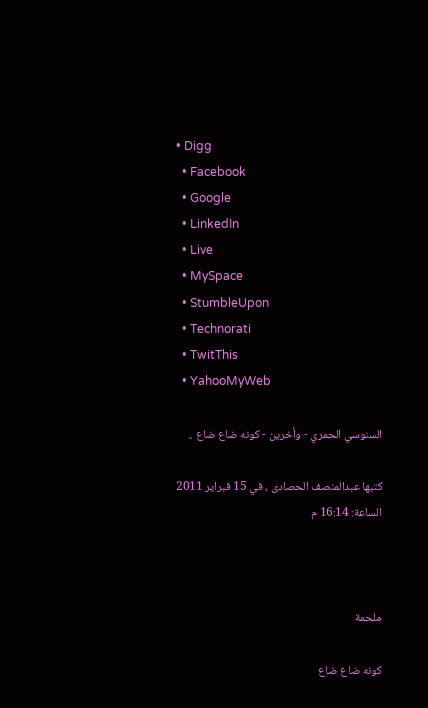• Digg
  • Facebook
  • Google
  • LinkedIn
  • Live
  • MySpace
  • StumbleUpon
  • Technorati
  • TwitThis
  • YahooMyWeb

السنوسي الحمري - وأخرين - كونه ضاع ضاع ..

كتبها عبدالمنصف الحصادى ، في 15 فبراير 2011 الساعة: 16:14 م



ملحمة

كونه ضاع ضاع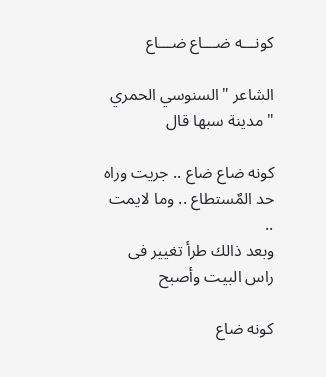كونـــه ضـــاع ضـــاع

الشاعر "السنوسي الحمري " مدينة سبها قال

كونه ضاع ضاع .. جريت وراه حد المٌستطاع .. وما لايمت
..
وبعد ذالك طرأ تغيير فى راس البيت وأصبح

كونه ضاع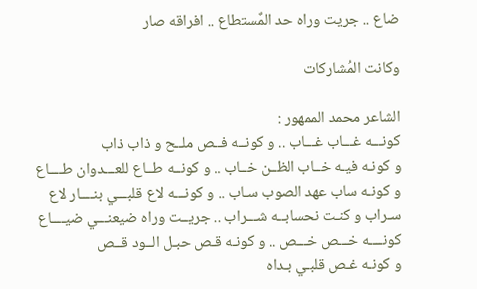ضاع .. جريت وراه حد المٌستطاع .. افراقه صار

وكانت المُشاركات

الشاعر محمد الممهور :
كونـــه غـــاب غـــاب .. و كونــه فــص ملــح و ذاب ذاب
و كونـه فيـه خــاب الظــن خــاب .. و كونــه طــاع للعـــدوان طــــاع
و كونـه ساب عهد الصوب سـاب .. و كونـــه لاع قلبـــي بنــــار لاع
سـراب و كنـت نحسابــه شـــراب .. جريــت وراه ضيعنـــي ضيــــاع
كونــــه خـــص خـــص .. و كونـه قـص حبـل الــود قــص
و كونـه غـص قلبـي بـداه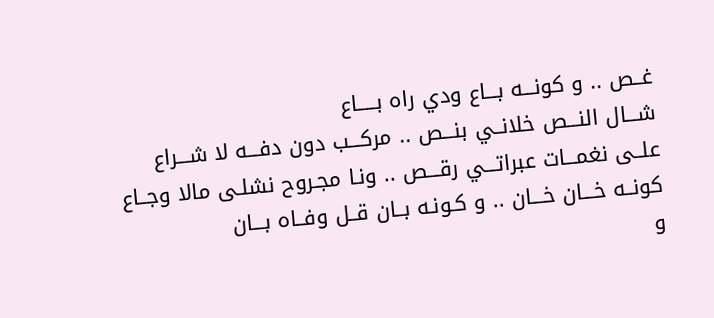غــص .. و كونـــه بـــاع ودي راه بـــــاع
شـــال النـــص خلانــي بنـــص .. مركـــب دون دفـــه لا شـــراع
علــى نغمـــات عبراتـــي رقـــص .. ونـا مجـروح نشلـى مالا وجــاع
كونــه خـــان خـــان .. و كـونـه بــان قــل وفــاه بـــان
و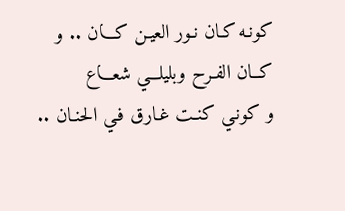كونـه كـان نـور العيـن كـــان .. و كــان الفـرح وبليلـــي شعـــاع
و كونـي كنـت غـارق فـي الحنـان ..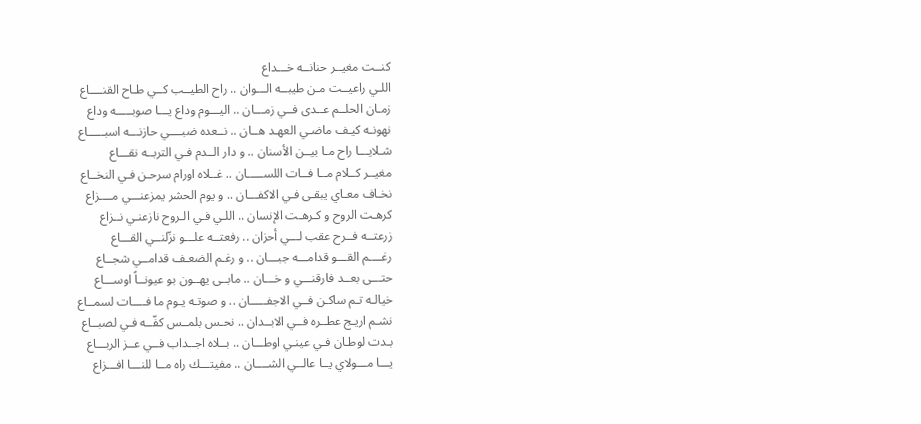كنــت مغيــر حنانــه خـــداع
اللـي راعيــت مـن طيبــه الـــوان .. راح الطيــب كــي طـاح القنــــاع
زمـان الحلــم عــدى فــي زمـــان .. اليـــوم وداع يـــا صوبـــــه وداع
نهونـه كيـف ماضـي العهـد هــان .. نــعده ضبــــي حازنـــه اسبـــــاع
شـلايـــا راح مـا بيــن الأسنان .. و دار الــدم فـي التربــه نقـــاع
مغيــر كــلام مــا فــات اللســـــان .. غــلاه اورام سرحـن فـي النخــاع
نخـاف معـاي يبقـى فـي الاكفـــان .. و يوم الحشر يمزعنـــي مــــزاع
كرهـت الروح و كـرهـت الإنسان .. اللـي فـي الـروح نازعنـي نــزاع
زرعتــه فــرح عقب لـــي أحزان .. رفعتــه علـــو نزّلنــي القـــاع
رغــــم القـــو قدامـــه جبـــان .. و رغـم الضعـف قدامــي شجــاع
حتـــى بعــد فارقنـــي و خـــان .. مابــى يهــون بو عيونــاً اوســـاع
خيالـه تـم ساكـن فــي الاجفـــــان .. و صوتـه يـوم ما فــــات لسمــاع
نشـم اريـج عطــره فــي الابــدان .. نحـس بلمــس كفّــه فـي لصبــاع
بـدت لوطـان فـي عينـي اوطـــان .. بــلاه اجــداب فــي عــز الربـــاع
يـــا مـــولاي يــا عالــي الشــــان .. مفيتـــك راه مــا للنـــا افـــزاع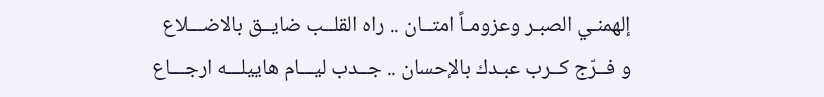إلهمنـي الصبـر وعزومـاً امتــان .. راه القلــب ضايــق بالاضـــلاع
و فــرّج كــرب عبـدك بالإحسان .. جــدب ليـــام هاييلـــه ارجـــاع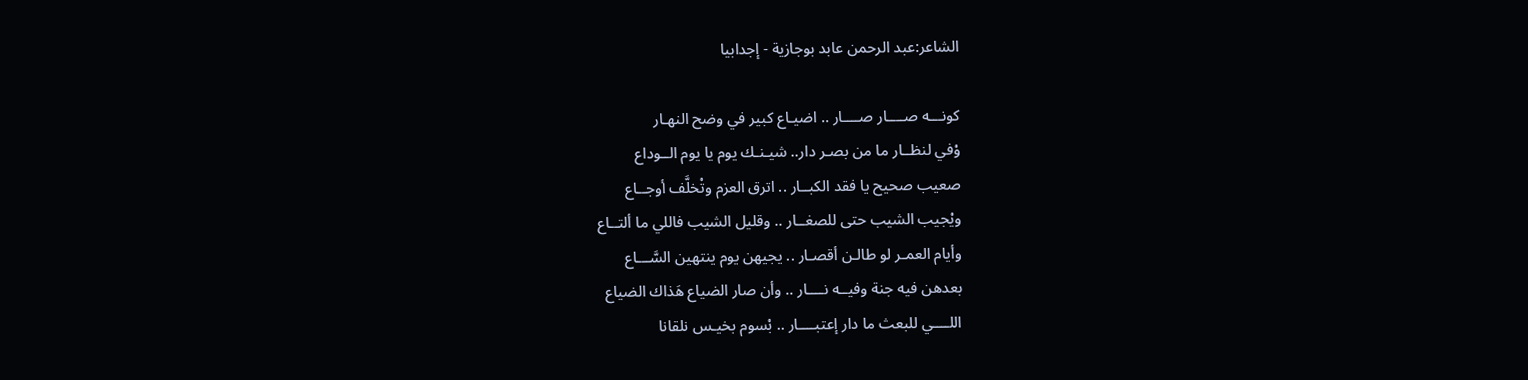الشاعر:عبد الرحمن عابد بوجازية - إجدابيا

كونـــه صــــار صــــار .. اضيـاع كبير في وضح النهـار
وْفي لنظــار ما من بصـر دار.. شيـنـك يوم يا يوم الــوداع
صعيب صحيح يا فقد الكبــار .. اترق العزم وتْخلَّف أوجــاع
ويْجيب الشيب حتى للصغــار .. وقليل الشيب فاللي ما ألتــاع
وأيام العمـر لو طالـن أقصـار .. يجيهن يوم ينتهين السَّـــاع
بعدهن فيه جنة وفيــه نــــار .. وأن صار الضياع هَذاك الضياع
اللــــي للبعث ما دار إعتبــــار .. بْسوم بخيـس نلقانا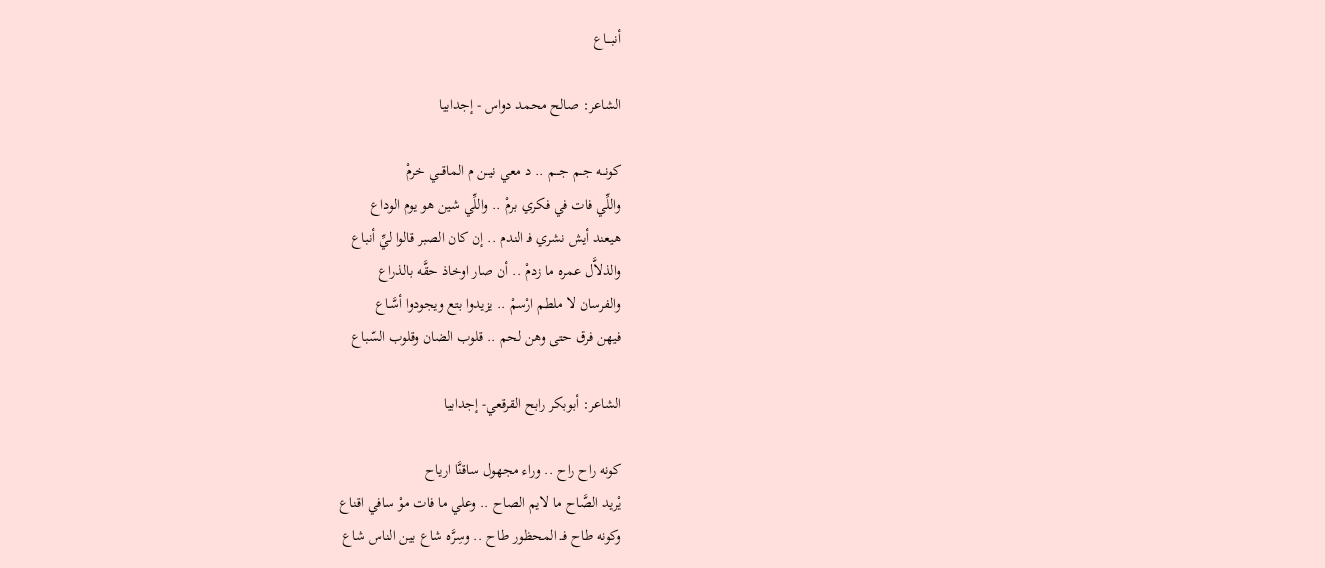أنبـــاع

الشاعر: صالح محمد دواس - إجدابيا

كونـــه جــم جـــم .. د معي نيــن م الماقـــي خرمْ
واللِّي فات في فكري برمْ .. واللِّي شين هو يوم الوداع
هيعند أيش نشري فـ الندم .. إن كان الصبر قالوا ليِّ أنباع
والذلاَّل عمره ما زدمْ .. أن صار اوخاذ حقَّه بالذراع
والفرسان لا ملطم ارْسمْ .. يزيدوا بتع ويجودوا أسَّـاع
فيهن فرق حتى وهن لحم .. قلوب الضان وقلوب السّباع

الشاعر: أبوبكر رابح القرقعي- إجدابيا

كونه راح راح .. وراء مجهول ساقنَّا ارياح
يْريد الصَّاح ما لايم الصاح .. وعلي ما فات موْ سافي اقناع
وكونه طاح فــ المحظور طاح .. وسِرَّه شاع بين الناس شاع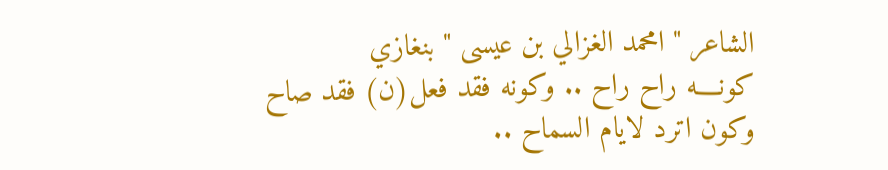الشاعر " امحمد الغزالي بن عيسى " بنغازي
كونــــه راح راح .. وكونه فقد فعل(ن) فقد صاح
وكون اترد لايام السماح ..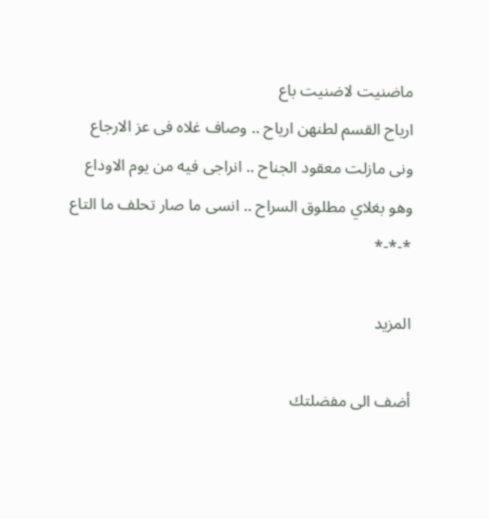ماضنيت لاضنيت باع
ارياح القسم لطنهن ارياح .. وصاف غلاه فى عز الارجاع
ونى مازلت معقود الجناح .. انراجى فيه من يوم الاوداع
وهو بغلاي مطلوق السراح .. انسى ما صار تحلف ما التاع
*-*-*

المزيد

أضف الى مفضلتك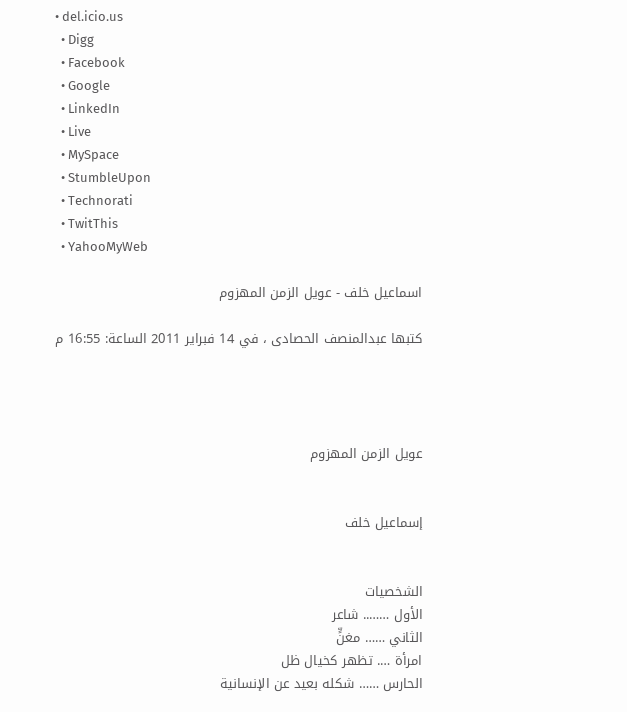• del.icio.us
  • Digg
  • Facebook
  • Google
  • LinkedIn
  • Live
  • MySpace
  • StumbleUpon
  • Technorati
  • TwitThis
  • YahooMyWeb

اسماعيل خلف - عويل الزمن المهزوم

كتبها عبدالمنصف الحصادى ، في 14 فبراير 2011 الساعة: 16:55 م




عويل الزمن المهزوم


إسماعيل خلف


الشخصيات
الأول …….. شاعر
الثاني …… مغنٍّ
امرأة …. تظهر كخيال ظل
الحارس …… شكله بعيد عن الإنسانية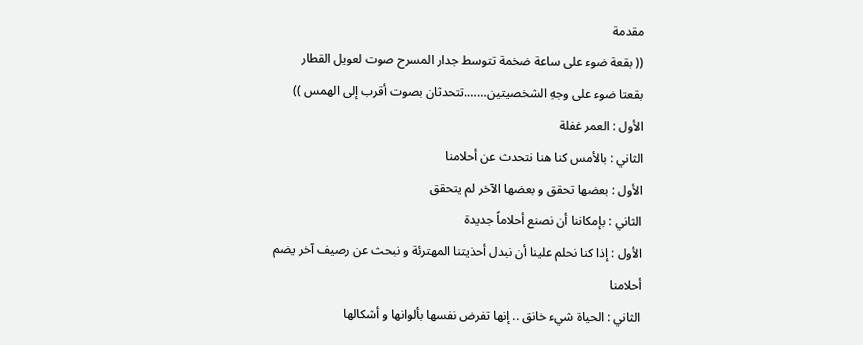مقدمة
(( بقعة ضوء على ساعة ضخمة تتوسط جدار المسرح صوت لعويل القطار
بقعتا ضوء على وجهِ الشخصيتين…….تتحدثان بصوت أقرب إلى الهمس ))
الأول : العمر غفلة
الثاني : بالأمس كنا هنا نتحدث عن أحلامنا
الأول : بعضها تحقق و بعضها الآخر لم يتحقق
الثاني : بإمكاننا أن نصنع أحلاماً جديدة
الأول : إذا كنا نحلم علينا أن نبدل أحذيتنا المهترئة و نبحث عن رصيف آخر يضم
أحلامنا
الثاني : الحياة شيء خانق .. إنها تفرض نفسها بألوانها و أشكالها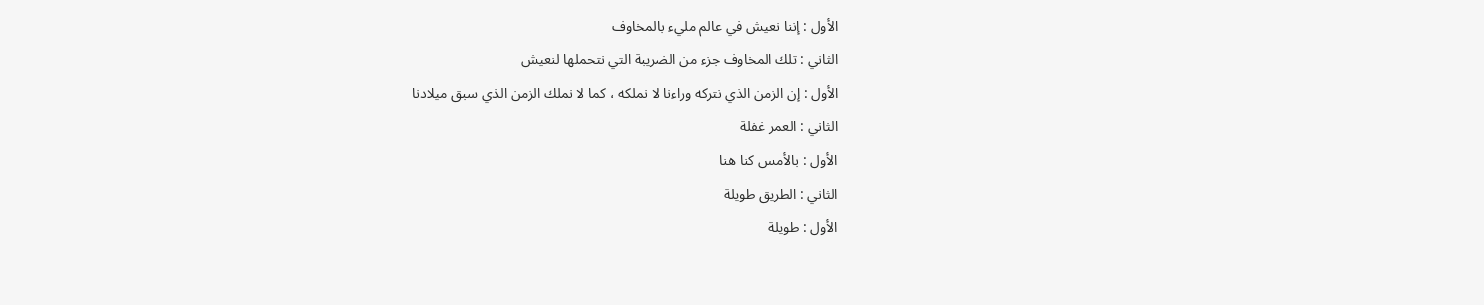الأول : إننا نعيش في عالم مليء بالمخاوف
الثاني : تلك المخاوف جزء من الضريبة التي نتحملها لنعيش
الأول : إن الزمن الذي نتركه وراءنا لا نملكه ، كما لا نملك الزمن الذي سبق ميلادنا
الثاني : العمر غفلة
الأول : بالأمس كنا هنا
الثاني : الطريق طويلة
الأول : طويلة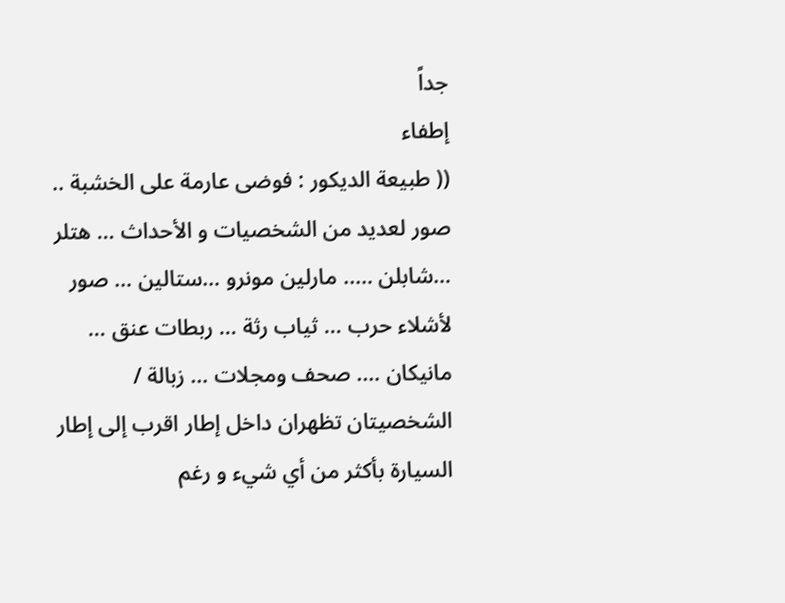جداً
إطفاء
(( طبيعة الديكور : فوضى عارمة على الخشبة .. صور لعديد من الشخصيات و الأحداث … هتلر …شابلن ….. مارلين مونرو …ستالين … صور لأشلاء حرب … ثياب رثة … ربطات عنق … مانيكان …. صحف ومجلات … زبالة /
الشخصيتان تظهران داخل إطار اقرب إلى إطار السيارة بأكثر من أي شيء و رغم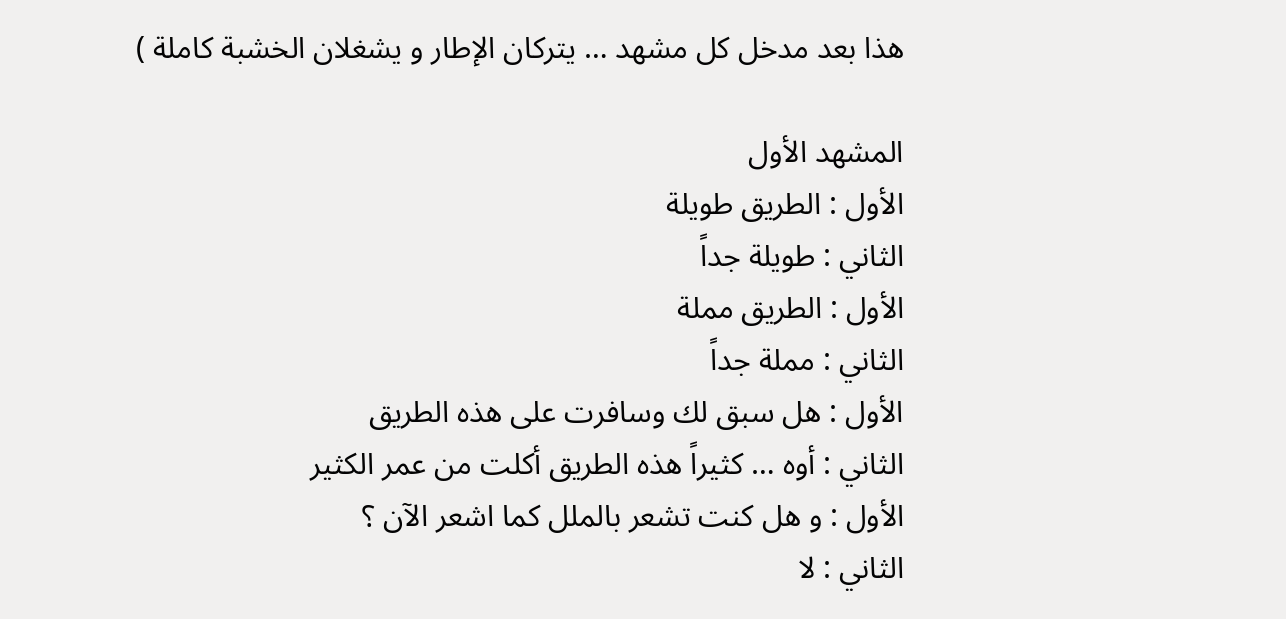هذا بعد مدخل كل مشهد … يتركان الإطار و يشغلان الخشبة كاملة )

المشهد الأول
الأول : الطريق طويلة
الثاني : طويلة جداً
الأول : الطريق مملة
الثاني : مملة جداً
الأول : هل سبق لك وسافرت على هذه الطريق
الثاني : أوه … كثيراً هذه الطريق أكلت من عمر الكثير
الأول : و هل كنت تشعر بالملل كما اشعر الآن ؟
الثاني : لا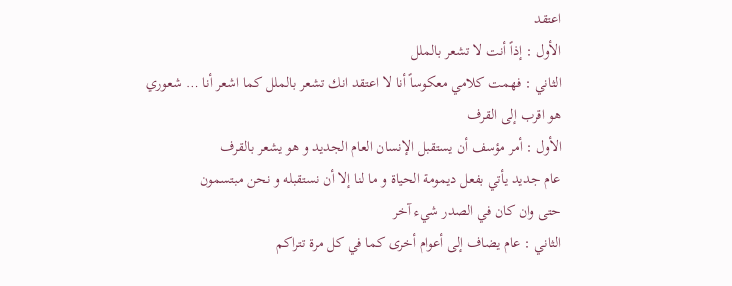اعتقد
الأول : إذاً أنت لا تشعر بالملل
الثاني : فهمت كلامي معكوساً أنا لا اعتقد انك تشعر بالملل كما اشعر أنا … شعوري
هو اقرب إلى القرف
الأول : أمر مؤسف أن يستقبل الإنسان العام الجديد و هو يشعر بالقرف
عام جديد يأتي بفعل ديمومة الحياة و ما لنا إلا أن نستقبله و نحن مبتسمون
حتى وان كان في الصدر شيء آخر
الثاني : عام يضاف إلى أعوام أخرى كما في كل مرة تتراكم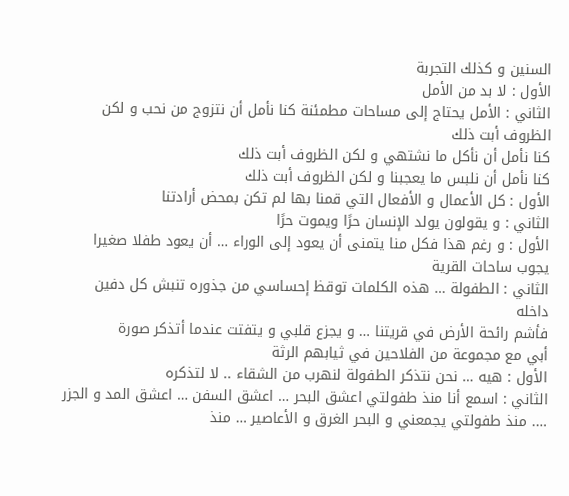السنين و كذلك التجربة
الأول : لا بد من الأمل
الثاني : الأمل يحتاج إلى مساحات مطمئنة كنا نأمل أن نتزوج من نحب و لكن
الظروف أبت ذلك
كنا نأمل أن نأكل ما نشتهي و لكن الظروف أبت ذلك
كنا نأمل أن نلبس ما يعجبنا و لكن الظروف أبت ذلك
الأول : كل الأعمال و الأفعال التي قمنا بها لم تكن بمحض أرادتنا
الثاني : و يقولون يولد الإنسان حرًا ويموت حرًا
الأول : و رغم هذا فكل منا يتمنى أن يعود إلى الوراء … أن يعود طفلا صغيرا
يجوب ساحات القرية
الثاني : الطفولة … هذه الكلمات توقظ إحساسي من جذوره تنبش كل دفين داخله
فأشم رائحة الأرض في قريتنا … و يجزع قلبي و يتفتت عندما أتذكر صورة
أبي مع مجموعة من الفلاحين في ثيابهم الرثة
الأول : هيه … نحن نتذكر الطفولة لنهرب من الشقاء .. لا لتذكره
الثاني : اسمع أنا منذ طفولتي اعشق البحر … اعشق السفن … اعشق المد و الجزر
…. منذ طفولتي يجمعني و البحر الغرق و الأعاصير … منذ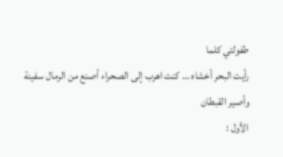طفولتي كلما
رأيت البحر أخشاه … كنت اهرب إلى الصحراء أصنع من الرمال سفينة
وأصير القبطان
الأول :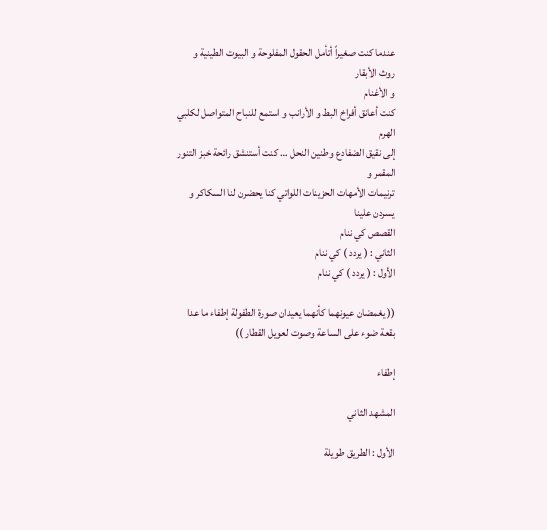عندما كنت صغيراً أتأمل الحقول المفلوحة و البيوت الطينية و روث الأبقار
و الأغنام
كنت أعانق أفراخ البط و الأرانب و استمع للنباح المتواصل لكلبي الهرم
إلى نقيق الضفادع وطنين النحل … كنت أستنشق رائحة خبز التنور المقمر و
ترنيمات الأمهات الحزينات اللواتي كنا يحضرن لنا السكاكر و يسردن علينا
القصص كي ننام
الثاني : ( يردد ) كي ننام
الأول : ( يردد ) كي ننام

(( يغمضان عيونهما كأنهما يعيدان صورة الطفولة إطفاء ما عدا بقعة ضوء على الساعة وصوت لعويل القطار ))

إطفاء

المشهد الثاني

الأول : الطريق طويلة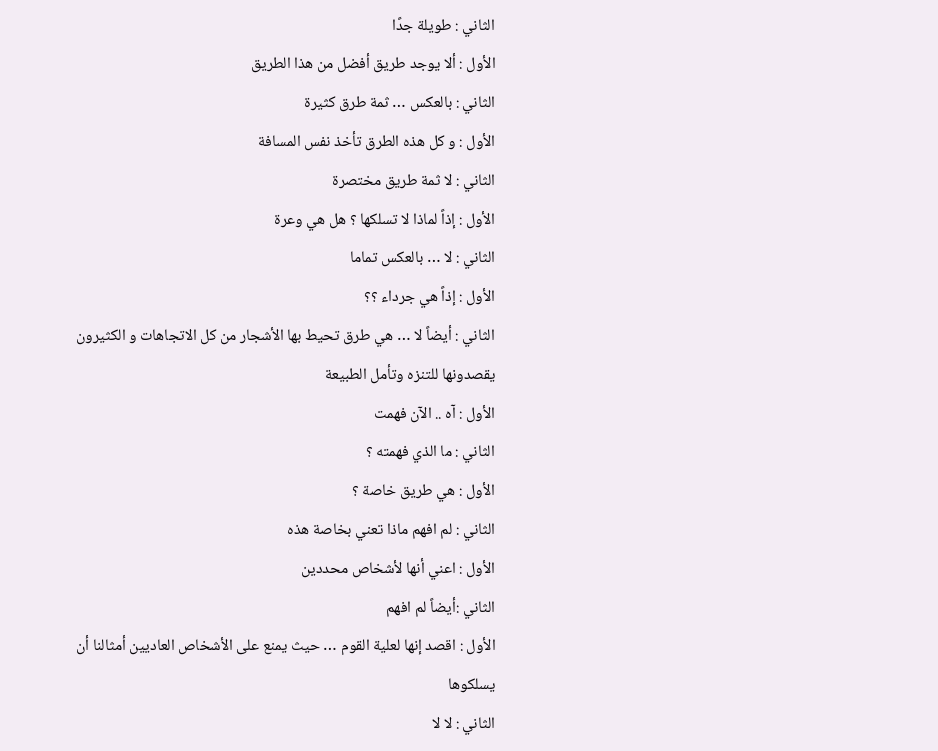الثاني : طويلة جدًا
الأول : ألا يوجد طريق أفضل من هذا الطريق
الثاني : بالعكس … ثمة طرق كثيرة
الأول : و كل هذه الطرق تأخذ نفس المسافة
الثاني : لا ثمة طريق مختصرة
الأول : إذاً لماذا لا تسلكها ؟ هل هي وعرة
الثاني : لا … بالعكس تماما
الأول : إذاً هي جرداء ؟؟
الثاني : أيضاً لا … هي طرق تحيط بها الأشجار من كل الاتجاهات و الكثيرون
يقصدونها للتنزه وتأمل الطبيعة
الأول : آه .. الآن فهمت
الثاني : ما الذي فهمته ؟
الأول : هي طريق خاصة ؟
الثاني : لم افهم ماذا تعني بخاصة هذه
الأول : اعني أنها لأشخاص محددين
الثاني :أيضاً لم افهم
الأول : اقصد إنها لعلية القوم … حيث يمنع على الأشخاص العاديين أمثالنا أن
يسلكوها
الثاني : لا لا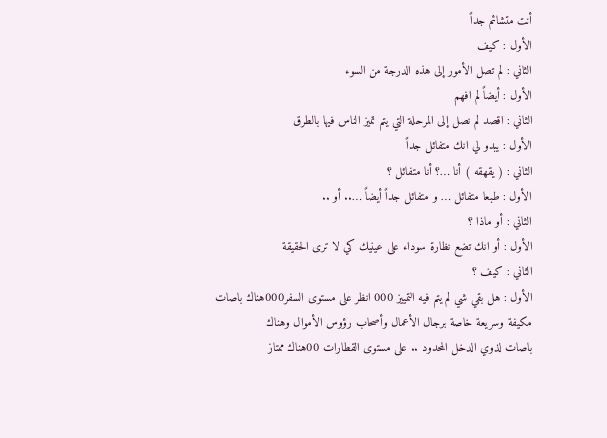أنت متشائم جداً
الأول : كيف
الثاني : لم تصل الأمور إلى هذه الدرجة من السوء
الأول : أيضاً لم افهم
الثاني : اقصد لم نصل إلى المرحلة التي يتم تميز الناس فيها بالطرق
الأول : يبدو لي انك متفائل جداً
الثاني : ( يقهقه ) أنا …؟ أنا متفائل ؟
الأول : طبعا متفائل … و متفائل جداً أيضاً ….. أو ..
الثاني : أو ماذا ؟
الأول : أو انك تضع نظارة سوداء على عينيك كي لا ترى الحقيقة
الثاني : كيف ؟
الأول : هل بقي شي لم يتم فيه التمييز 000 انظر على مستوى السفر000هناك باصات
مكيفة وسريعة خاصة برجال الأعمال وأصحاب رؤوس الأموال وهناك
باصات لذوي الدخل المحدود .. على مستوى القطارات 00هناك ممتاز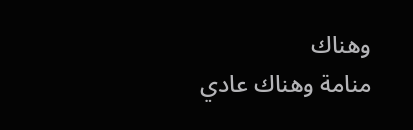وهناك
منامة وهناك عادي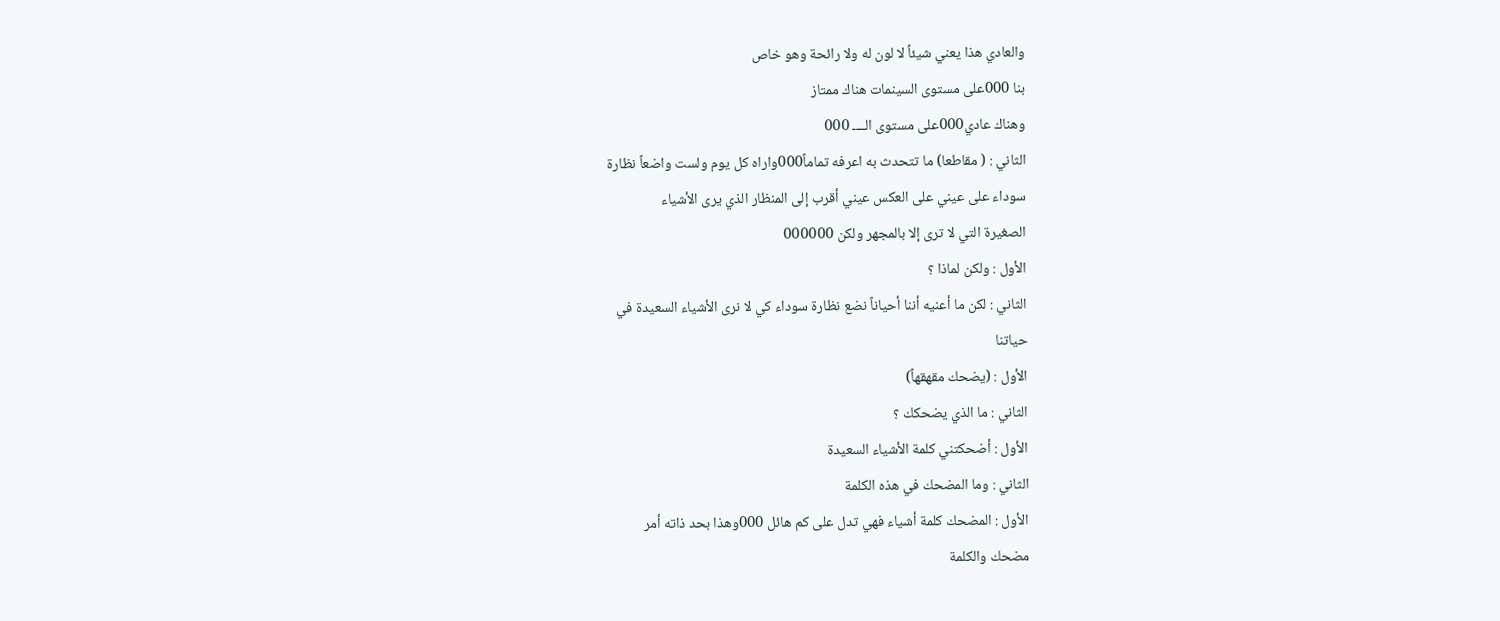والعادي هذا يعني شيئاً لا لون له ولا رائحة وهو خاص
بنا 000على مستوى السينمات هناك ممتاز
وهناك عادي000على مستوى الــــ 000
الثاني : ( مقاطعا) ما تتحدث به اعرفه تماماً000واراه كل يوم ولست واضعاً نظارة
سوداء على عيني على العكس عيني أقرب إلى المنظار الذي يرى الأشياء
الصغيرة التي لا ترى إلا بالمجهر ولكن 000000
الأول : ولكن لماذا ؟
الثاني : لكن ما أعنيه أننا أحياناً نضع نظارة سوداء كي لا نرى الأشياء السعيدة في
حياتنا
الأول : (يضحك مقهقهاً)
الثاني : ما الذي يضحكك ؟
الأول : أضحكتني كلمة الأشياء السعيدة
الثاني : وما المضحك في هذه الكلمة
الأول : المضحك كلمة أشياء فهي تدل على كم هائل 000وهذا بحد ذاته أمر
مضحك والكلمة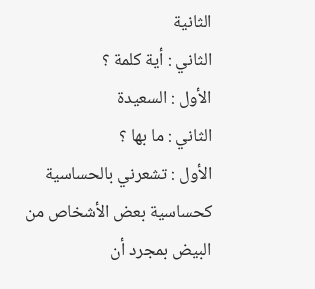الثانية
الثاني : أية كلمة ؟
الأول : السعيدة
الثاني : ما بها ؟
الأول : تشعرني بالحساسية كحساسية بعض الأشخاص من البيض بمجرد أن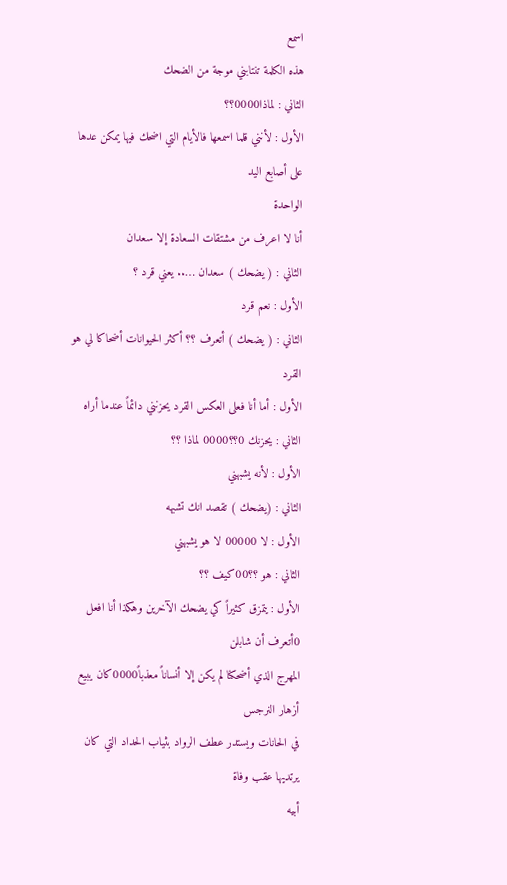اسمع
هذه الكلمة تنتابني موجة من الضحك
الثاني : لماذا0000؟؟
الأول : لأنني قلما اسمعها فالأيام التي اضحك فيها يمكن عدها على أصابع اليد
الواحدة
أنا لا اعرف من مشتقات السعادة إلا سعدان
الثاني : ( يضحك ) سعدان ….. يعني قرد ؟
الأول : نعم قرد
الثاني : ( يضحك ) أتعرف ؟؟ أكثر الحيوانات أضحاكا لي هو القرد
الأول : أما أنا فعلى العكس القرد يحزنني دائماً عندما أراه
الثاني : يحزنك 0؟؟0000 لماذا ؟؟
الأول : لأنه يشبهني
الثاني : (يضحك ) تقصد انك تشبهه
الأول : لا 00000 لا هو يشبهني
الثاني : هو ؟؟00كيف ؟؟
الأول : يتمزق كثيراً كي يضحك الآخرين وهكذا أنا افعل 0أتعرف أن شابلن
المهرج الذي أضحكنا لم يكن إلا أنساناً معذباً0000كان يبيع أزهار النرجس
في الحانات ويستدر عطف الرواد بثياب الحداد التي كان يرتديها عقب وفاة
أبيه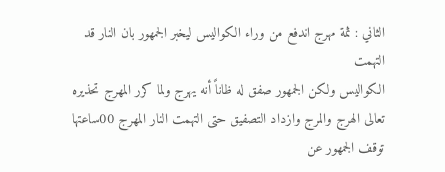الثاني : ثمة مهرج اندفع من وراء الكواليس ليخبر الجمهور بان النار قد التهمت
الكواليس ولكن الجمهور صفق له ظاناً أنه يهرج ولما كرر المهرج تحذيره
تعالى الهرج والمرج وازداد التصفيق حتى التهمت النار المهرج 00ساعتها
توقف الجمهور عن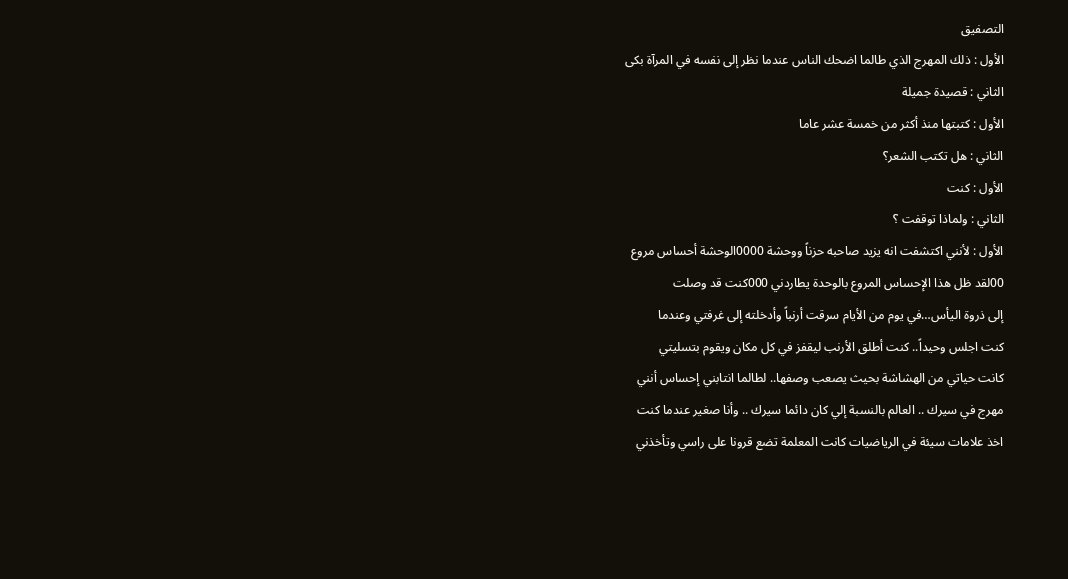التصفيق
الأول : ذلك المهرج الذي طالما اضحك الناس عندما نظر إلى نفسه في المرآة بكى
الثاني : قصيدة جميلة
الأول : كتبتها منذ أكثر من خمسة عشر عاما
الثاني : هل تكتب الشعر؟
الأول : كنت
الثاني : ولماذا توقفت ؟
الأول : لأنني اكتشفت انه يزيد صاحبه حزناً ووحشة 0000الوحشة أحساس مروع
00لقد ظل هذا الإحساس المروع بالوحدة يطاردني 000كنت قد وصلت
إلى ذروة اليأس…في يوم من الأيام سرقت أرنباً وأدخلته إلى غرفتي وعندما
كنت اجلس وحيداً.. كنت أطلق الأرنب ليقفز في كل مكان ويقوم بتسليتي
كانت حياتي من الهشاشة بحيث يصعب وصفها.. لطالما انتابني إحساس أنني
مهرج في سيرك .. العالم بالنسبة إلي كان دائما سيرك .. وأنا صغير عندما كنت
اخذ علامات سيئة في الرياضيات كانت المعلمة تضع قرونا على راسي وتأخذني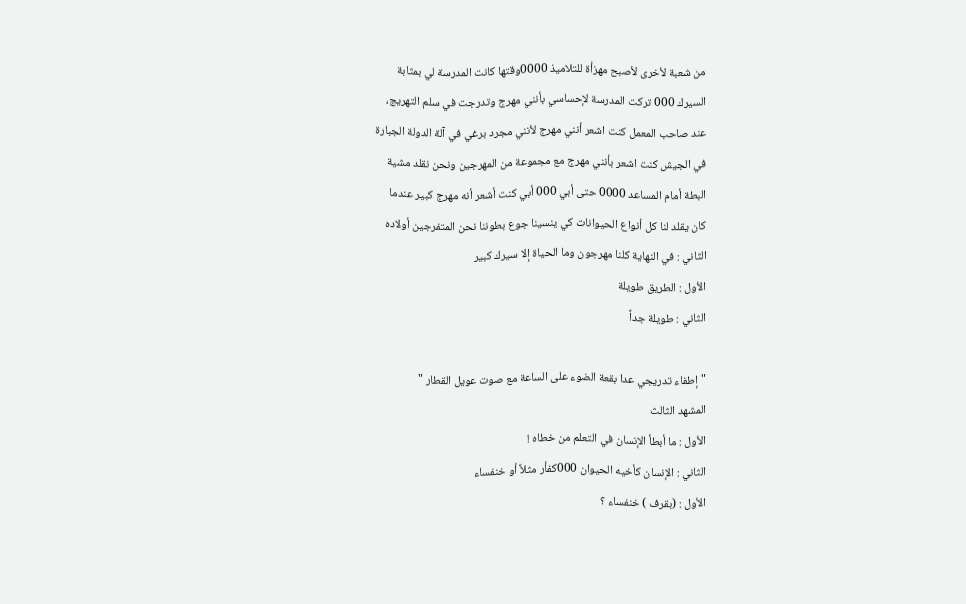من شعبة لأخرى لأصبح مهزأة للتلاميذ 0000وقتها كانت المدرسة لي بمثابة
السيرك 000 تركت المدرسة لإحساسي بأنني مهرج وتدرجت في سلم التهريج،
عند صاحب المعمل كنت اشعر أنني مهرج لأنني مجرد برغي في آلة الدولة الجبارة
في الجيش كنت اشعر بأنني مهرج مع مجموعة من المهرجين ونحن نقلد مشية
البطة أمام المساعد 0000 حتى أبي 000 أبي كنت أشعر أنه مهرج كبير عندما
كان يقلد لنا كل أنواع الحيوانات كي ينسينا جوع بطوننا نحن المتفرجين أولاده
الثاني : في النهاية كلنا مهرجون وما الحياة إلا سيرك كبير
الأول : الطريق طويلة
الثاني : طويلة جداً

" إطفاء تدريجي عدا بقعة الضوء على الساعة مع صوت عويل القطار "
المشهد الثالث
الأول : ما أبطأ الإنسان في التعلم من خطاه !
الثاني : الإنسان كأخيه الحيوان 000كفأر مثلاً أو خنفساء
الأول : (بقرف ) خنفساء ؟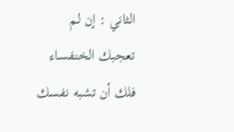الثاني : إن لم تعجبك الخنفساء فلك أن تشبه نفسك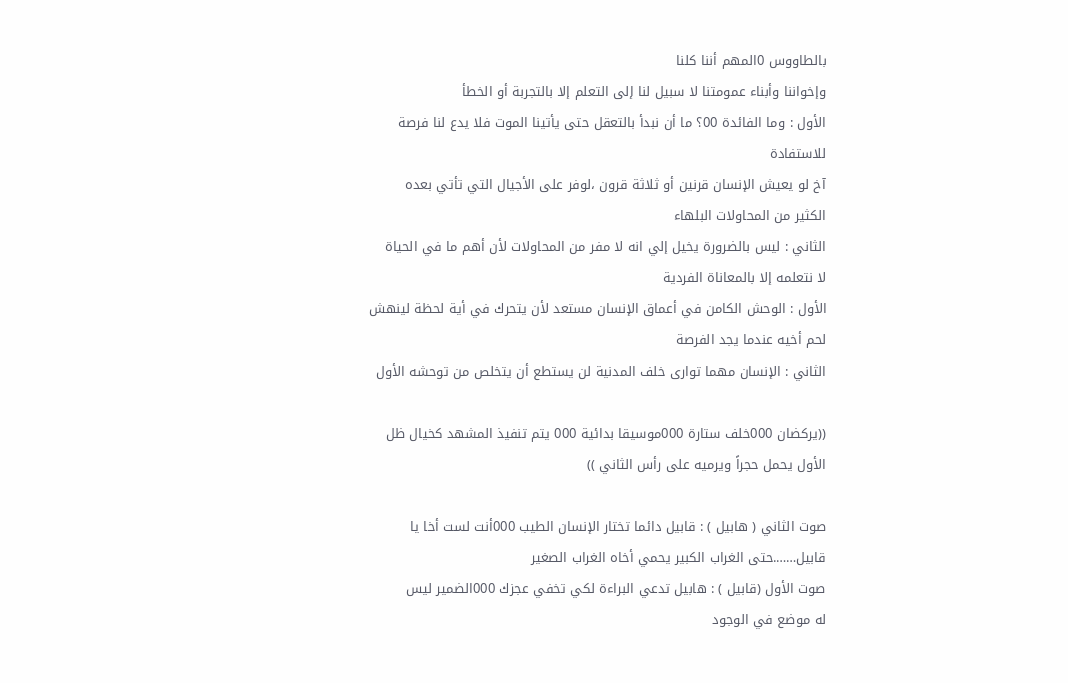بالطاووس 0المهم أننا كلنا
وإخواننا وأبناء عمومتنا لا سبيل لنا إلى التعلم إلا بالتجربة أو الخطأ
الأول : وما الفائدة 00؟ ما أن نبدأ بالتعقل حتى يأتينا الموت فلا يدع لنا فرصة
للاستفادة
آخ لو يعيش الإنسان قرنين أو ثلاثة قرون ،لوفر على الأجيال التي تأتي بعده
الكثير من المحاولات البلهاء
الثاني : ليس بالضرورة يخيل إلي انه لا مفر من المحاولات لأن أهم ما في الحياة
لا نتعلمه إلا بالمعاناة الفردية
الأول : الوحش الكامن في أعماق الإنسان مستعد لأن يتحرك في أية لحظة لينهش
لحم أخيه عندما يجد الفرصة
الثاني : الإنسان مهما توارى خلف المدنية لن يستطع أن يتخلص من توحشه الأول

((يركضان 000خلف ستارة 000موسيقا بدائية 000 يتم تنفيذ المشهد كخيال ظل
الأول يحمل حجراً ويرميه على رأس الثاني ))

صوت الثاني ( هابيل ) : قابيل دائما تختار الإنسان الطيب 000أنت لست أخا يا
قابيل…….حتى الغراب الكبير يحمي أخاه الغراب الصغير
صوت الأول (قابيل ) : هابيل تدعي البراءة لكي تخفي عجزك 000الضمير ليس
له موضع في الوجود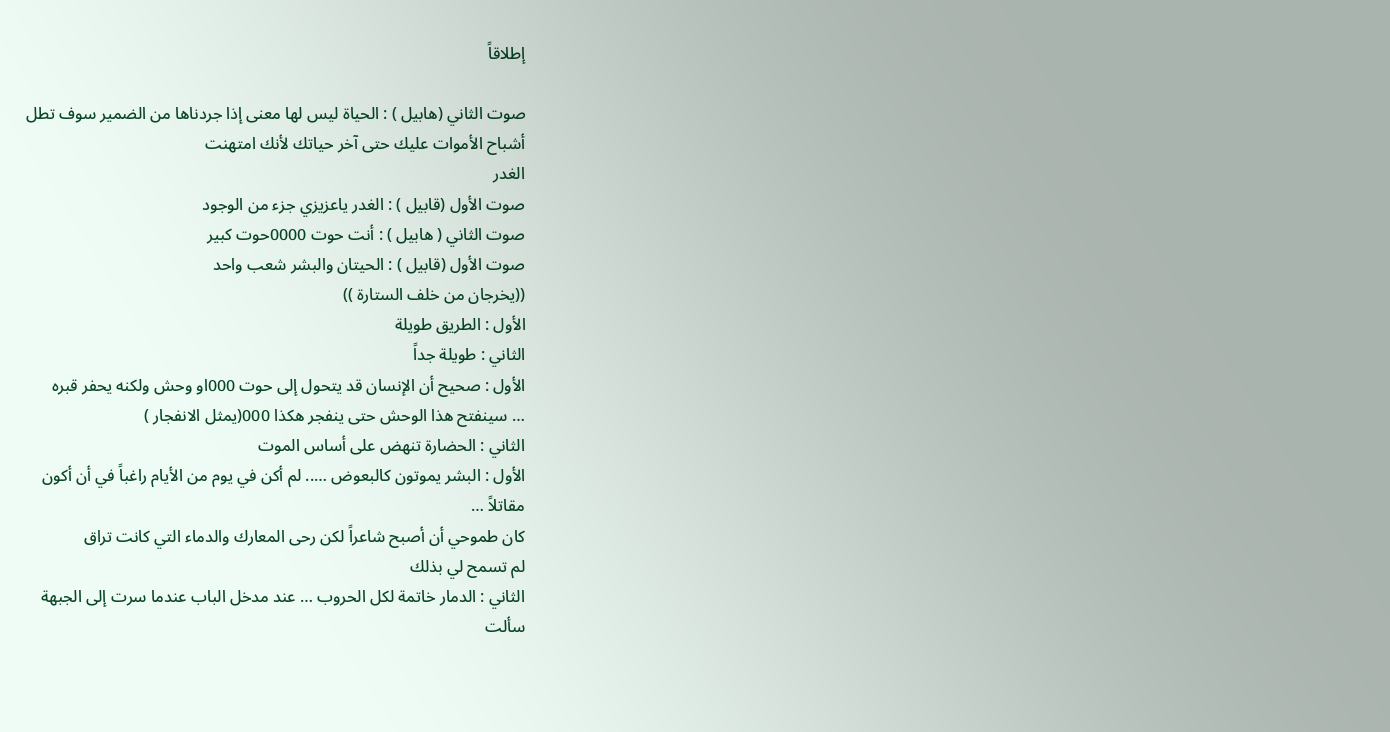إطلاقاً

صوت الثاني (هابيل ) : الحياة ليس لها معنى إذا جردناها من الضمير سوف تطل
أشباح الأموات عليك حتى آخر حياتك لأنك امتهنت
الغدر
صوت الأول (قابيل ) : الغدر ياعزيزي جزء من الوجود
صوت الثاني ( هابيل ) : أنت حوت 0000حوت كبير
صوت الأول (قابيل ) : الحيتان والبشر شعب واحد
((يخرجان من خلف الستارة ))
الأول : الطريق طويلة
الثاني : طويلة جداً
الأول : صحيح أن الإنسان قد يتحول إلى حوت 000او وحش ولكنه يحفر قبره
… سينفتح هذا الوحش حتى ينفجر هكذا 000(يمثل الانفجار )
الثاني : الحضارة تنهض على أساس الموت
الأول : البشر يموتون كالبعوض ….. لم أكن في يوم من الأيام راغباً في أن أكون
مقاتلاً …
كان طموحي أن أصبح شاعراً لكن رحى المعارك والدماء التي كانت تراق
لم تسمح لي بذلك
الثاني : الدمار خاتمة لكل الحروب … عند مدخل الباب عندما سرت إلى الجبهة
سألت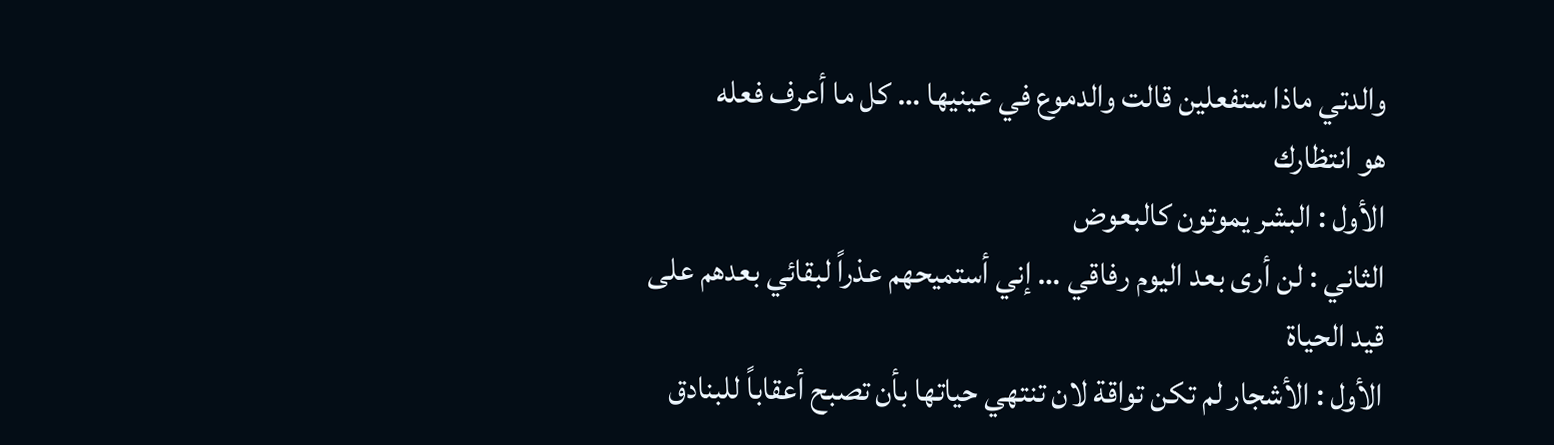والدتي ماذا ستفعلين قالت والدموع في عينيها … كل ما أعرف فعله
هو انتظارك
الأول : البشر يموتون كالبعوض
الثاني : لن أرى بعد اليوم رفاقي … إني أستميحهم عذراً لبقائي بعدهم على قيد الحياة
الأول : الأشجار لم تكن تواقة لان تنتهي حياتها بأن تصبح أعقاباً للبنادق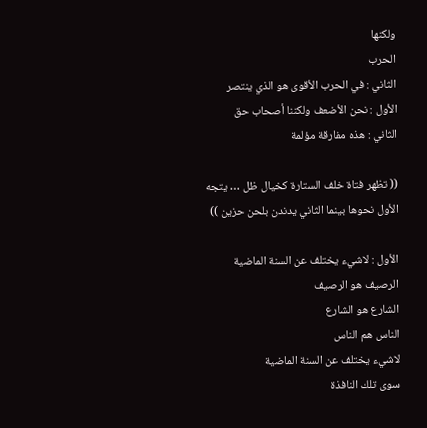ولكنها
الحرب
الثاني : في الحرب الأقوى هو الذي ينتصر
الأول : نحن الأضعف ولكننا أصحاب حق
الثاني : هذه مفارقة مؤلمة

(( تظهر فتاة خلف الستارة كخيال ظل … يتجه الأول نحوها بينما الثاني يدندن بلحن حزين ))

الأول : لاشيء يختلف عن السنة الماضية
الرصيف هو الرصيف
الشارع هو الشارع
الناس هم الناس
لاشيء يختلف عن السنة الماضية
سوى تلك النافذة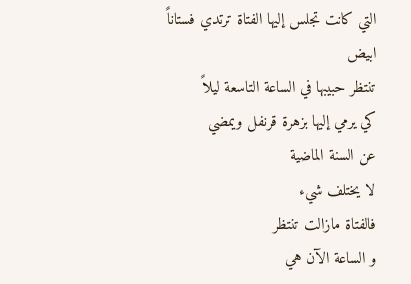التي كانت تجلس إليها الفتاة ترتدي فستاناً ابيض
تنتظر حبيبها في الساعة التاسعة ليلاً
كي يرمي إليها بزهرة قرنفل ويمضي
عن السنة الماضية
لا يختلف شيء
فالفتاة مازالت تنتظر
و الساعة الآن هي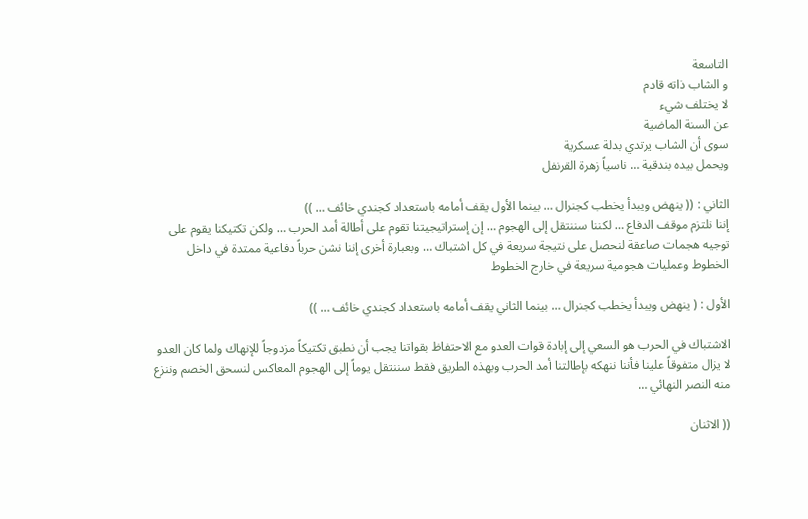التاسعة
و الشاب ذاته قادم
لا يختلف شيء
عن السنة الماضية
سوى أن الشاب يرتدي بدلة عسكرية
ويحمل بيده بندقية … ناسياً زهرة القرنفل

الثاني : (( ينهض ويبدأ يخطب كجنرال … بينما الأول يقف أمامه باستعداد كجندي خائف … ))
إننا نلتزم موقف الدفاع … لكننا سننتقل إلى الهجوم … إن إستراتيجيتنا تقوم على أطالة أمد الحرب … ولكن تكتيكنا يقوم على توجيه هجمات صاعقة لنحصل على نتيجة سريعة في كل اشتباك … وبعبارة أخرى إننا نشن حرباً دفاعية ممتدة في داخل الخطوط وعمليات هجومية سريعة في خارج الخطوط

الأول : ( ينهض ويبدأ يخطب كجنرال … بينما الثاني يقف أمامه باستعداد كجندي خائف … ))

الاشتباك في الحرب هو السعي إلى إبادة قوات العدو مع الاحتفاظ بقواتنا يجب أن نطبق تكتيكاً مزدوجاً للإنهاك ولما كان العدو لا يزال متفوقاً علينا فأننا ننهكه بإطالتنا أمد الحرب وبهذه الطريق فقط سننتقل يوماً إلى الهجوم المعاكس لنسحق الخصم وننزع منه النصر النهائي …

(( الاثنان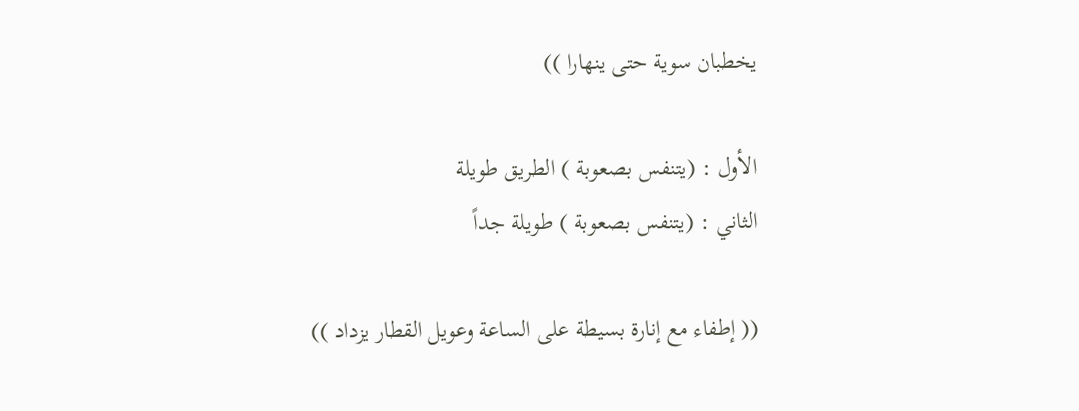يخطبان سوية حتى ينهارا ))

الأول : (يتنفس بصعوبة ) الطريق طويلة
الثاني : (يتنفس بصعوبة ) طويلة جداً

(( إطفاء مع إنارة بسيطة على الساعة وعويل القطار يزداد ))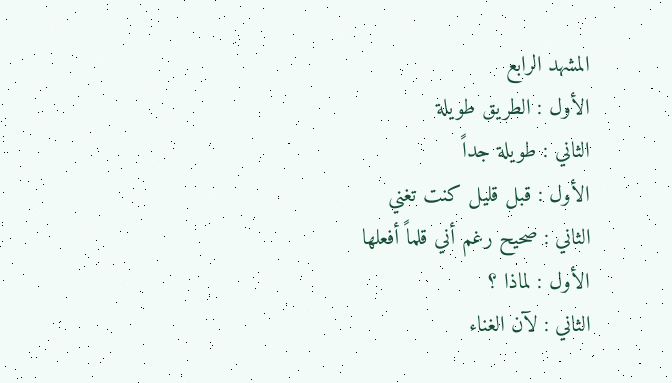المشهد الرابع
الأول : الطريق طويلة
الثاني : طويلة جداً
الأول : قبل قليل كنت تغني
الثاني : صحيح رغم أني قلماً أفعلها
الأول : لماذا ؟
الثاني : لآن الغناء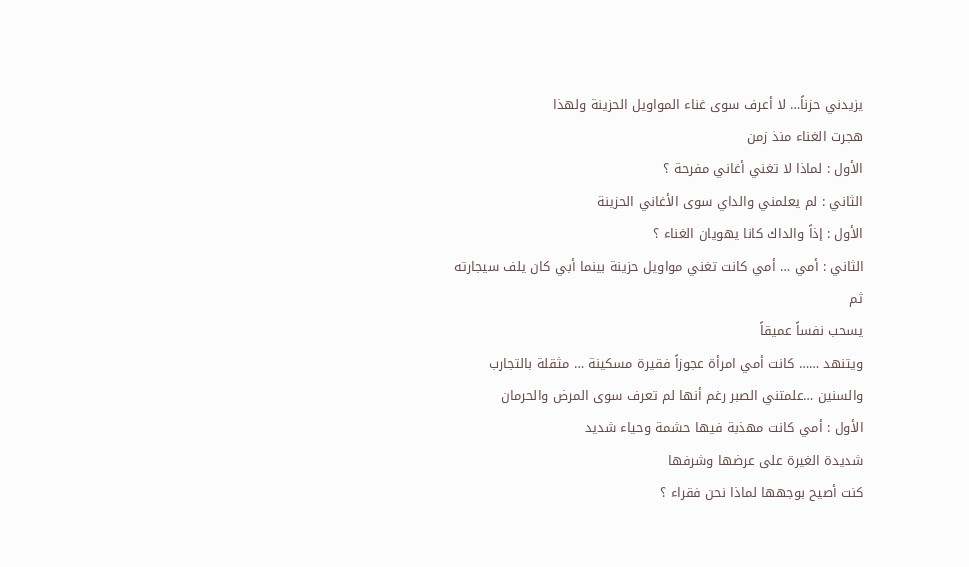يزيدني حزناً… لا أعرف سوى غناء المواويل الحزينة ولهذا
هجرت الغناء منذ زمن
الأول : لماذا لا تغني أغاني مفرحة ؟
الثاني : لم يعلمني والداي سوى الأغاني الحزينة
الأول : إذاً والداك كانا يهويان الغناء ؟
الثاني : أمي … أمي كانت تغني مواويل حزينة بينما أبي كان يلف سيجارته ثم
يسحب نفساً عميقاً
ويتنهد …… كانت أمي امرأة عجوزاً فقيرة مسكينة … مثقلة بالتجارب
والسنين …علمتني الصبر رغم أنها لم تعرف سوى المرض والحرمان
الأول : أمي كانت مهذبة فيها حشمة وحياء شديد
شديدة الغيرة على عرضها وشرفها
كنت أصيح بوجهها لماذا نحن فقراء ؟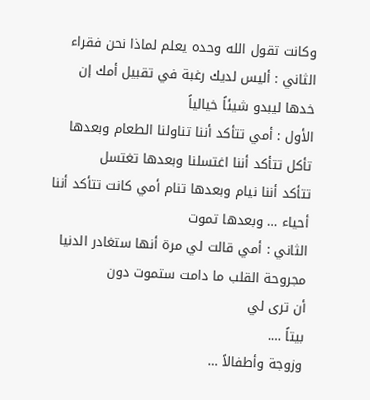وكانت تقول الله وحده يعلم لماذا نحن فقراء
الثاني : أليس لديك رغبة في تقبيل أمك إن خدها ليبدو شيئاً خيالياً
الأول : أمي تتأكد أننا تناولنا الطعام وبعدها تأكل تتأكد أننا اغتسلنا وبعدها تغتسل
تتأكد أننا نيام وبعدها تنام أمي كانت تتأكد أننا أحياء … وبعدها تموت
الثاني : أمي قالت لي مرة أنها ستغادر الدنيا مجروحة القلب ما دامت ستموت دون
أن ترى لي
بيتاً ….
وزوجة وأطفالاً …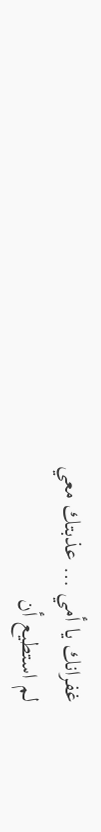غفرانك يا أمي … عذبتك معي
لم استطيع أن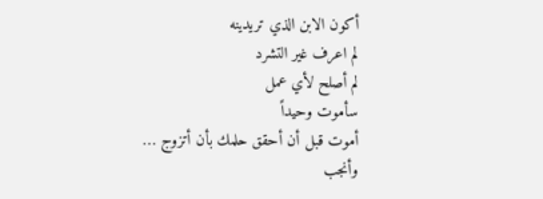أكون الابن الذي تريدينه
لم اعرف غير التشرد
لم أصلح لأي عمل
سأموت وحيداً
أموت قبل أن أحقق حلمك بأن أتزوج … وأنجب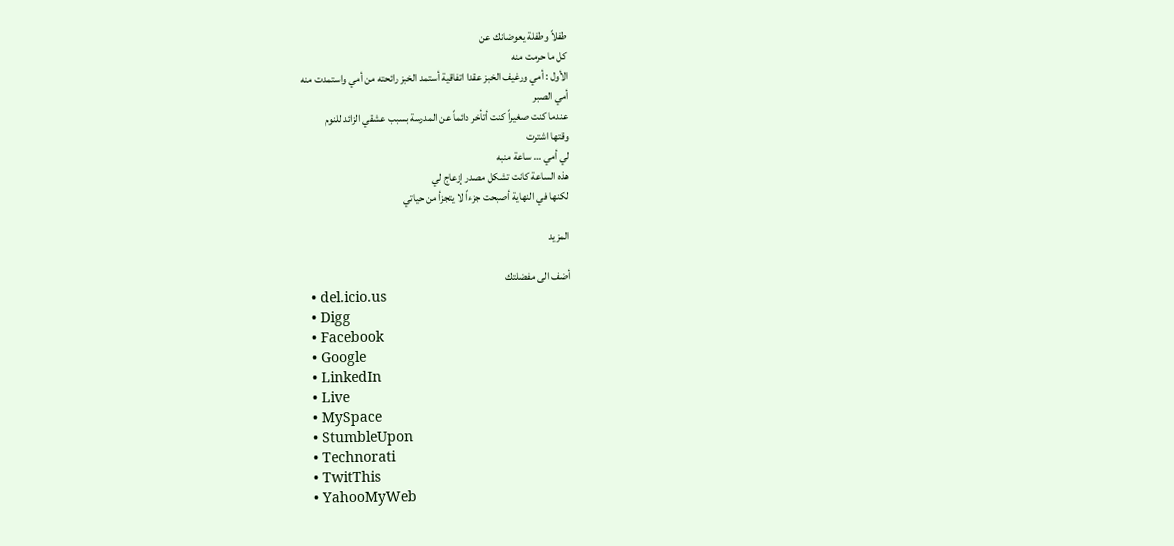طفلاً وطفلة يعوضانك عن
كل ما حرمت منه
الأول : أمي ورغيف الخبز عقدا اتفاقية أستمد الخبز رائحته من أمي واستمدت منه
أمي الصبر
عندما كنت صغيراً كنت أتأخر دائماً عن المدرسة بسبب عشقي الزائد للنوم
وقتها اشترت
لي أمي … ساعة منبه
هذه الساعة كانت تشكل مصدر إزعاج لي
لكنها في النهاية أصبحت جزءاً لا يتجزأ من حياتي

المزيد

أضف الى مفضلتك
  • del.icio.us
  • Digg
  • Facebook
  • Google
  • LinkedIn
  • Live
  • MySpace
  • StumbleUpon
  • Technorati
  • TwitThis
  • YahooMyWeb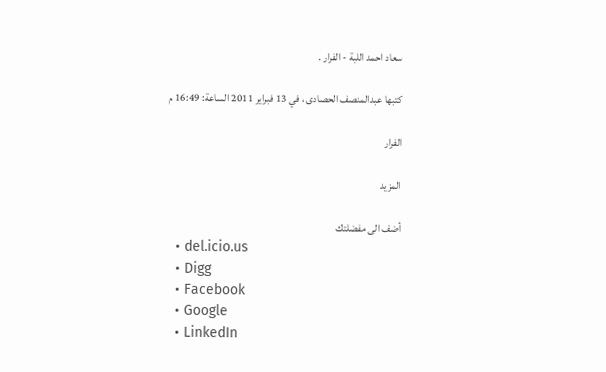سعاد احمد اللبة - الفرار .

كتبها عبدالمنصف الحصادى ، في 13 فبراير 2011 الساعة: 16:49 م

الفرار

المزيد

أضف الى مفضلتك
  • del.icio.us
  • Digg
  • Facebook
  • Google
  • LinkedIn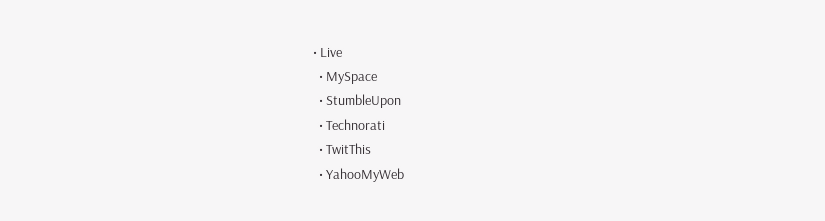• Live
  • MySpace
  • StumbleUpon
  • Technorati
  • TwitThis
  • YahooMyWeb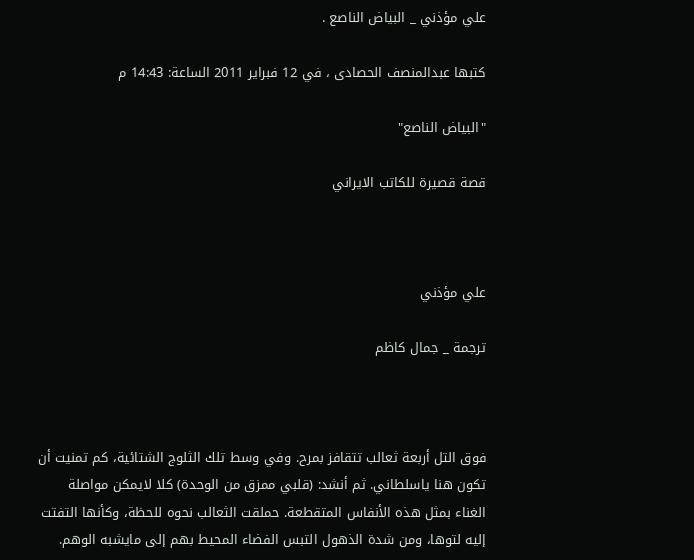علي مؤذني _ البياض الناصع .

كتبها عبدالمنصف الحصادى ، في 12 فبراير 2011 الساعة: 14:43 م

"البياض الناصع"

قصة قصيرة للكاتب الايراني



علي مؤذني

ترجمة _ جمال كاظم



فوق التل أربعة ثعالب تتقافز بمرح. وفي وسط تلك الثلوج الشتائية، كم تمنيت أن تكون هنا ياسلطاني. ثم أنشد: (قلبي ممزق من الوحدة) كلا لايمكن مواصلة الغناء بمثل هذه الأنفاس المتقطعة. حملقت الثعالب نحوه للحظة، وكأنها التفتت إليه لتوها، ومن شدة الذهول التبس الفضاء المحيط بهم إلى مايشبه الوهم.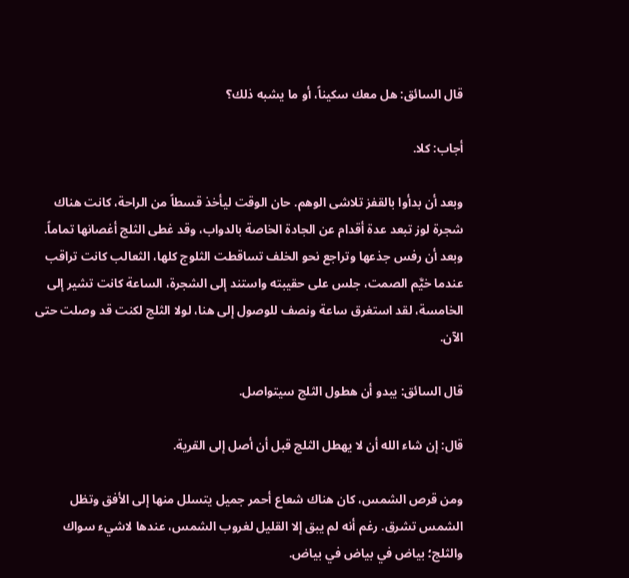قال السائق: هل معك سكيناً، أو ما يشبه ذلك؟

أجاب: كلا.

وبعد أن بدأوا بالقفز تلاشى الوهم. حان الوقت ليأخذ قسطاً من الراحة، كانت هناك شجرة لوز تبعد عدة أقدام عن الجادة الخاصة بالدواب، وقد غطى الثلج أغصانها تماماً. وبعد أن رفس جذعها وتراجع نحو الخلف تساقطت الثلوج كلها، الثعالب كانت تراقب عندما خيَّم الصمت، جلس على حقيبته واستند إلى الشجرة، الساعة كانت تشير إلى الخامسة، لقد استغرق ساعة ونصف للوصول إلى هنا، لولا الثلج لكنت قد وصلت حتى الآن.

قال السائق: يبدو أن هطول الثلج سيتواصل.

قال: إن شاء الله أن لا يهطل الثلج قبل أن أصل إلى القرية.

ومن قرص الشمس، كان هناك شعاع أحمر جميل يتسلل منها إلى الأفق وتظل الشمس تشرق. رغم أنه لم يبق إلا القليل لغروب الشمس، عندها لاشيء سواك والثلج؛ بياض في بياض في بياض.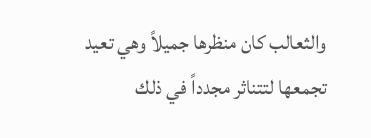والثعالب كان منظرها جميلاً وهي تعيد تجمعها لتتناثر مجدداً في ذلك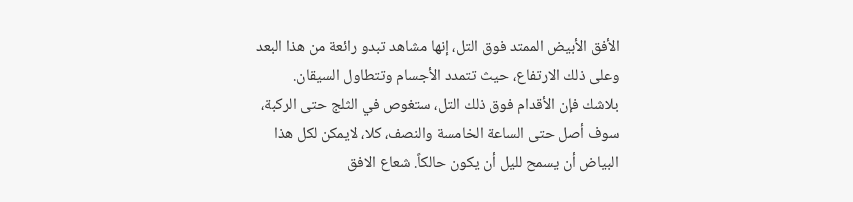الأفق الأبيض الممتد فوق التل، إنها مشاهد تبدو رائعة من هذا البعد وعلى ذلك الارتفاع، حيث تتمدد الأجسام وتتطاول السيقان. بلاشك فإن الأقدام فوق ذلك التل، ستغوص في الثلج حتى الركبة، سوف أصل حتى الساعة الخامسة والنصف، كلا، لايمكن لكل هذا البياض أن يسمح لليل أن يكون حالكاً. شعاع الافق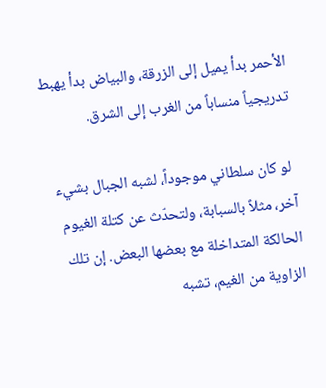الأحمر بدأ يميل إلى الزرقة، والبياض بدأ يهبط تدريجياً منساباً من الغرب إلى الشرق.

 لو كان سلطاني موجوداً، لشبه الجبال بشيء آخر، مثلاً بالسبابة، ولتحدّث عن كتلة الغيوم الحالكة المتداخلة مع بعضها البعض. إن تلك الزاوية من الغيم، تشبه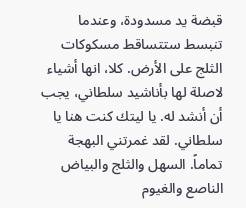قبضة يد مسدودة، وعندما تنبسط ستتساقط مسكوكات الثلج على الأرض. كلا، انها أشياء لاصلة لها بأناشيد سلطاني، يجب أن أنشد له. يا ليتك كنت هنا يا سلطاني. لقد غمرتني البهجة تماماً. السهل والثلج والبياض الناصع والغيوم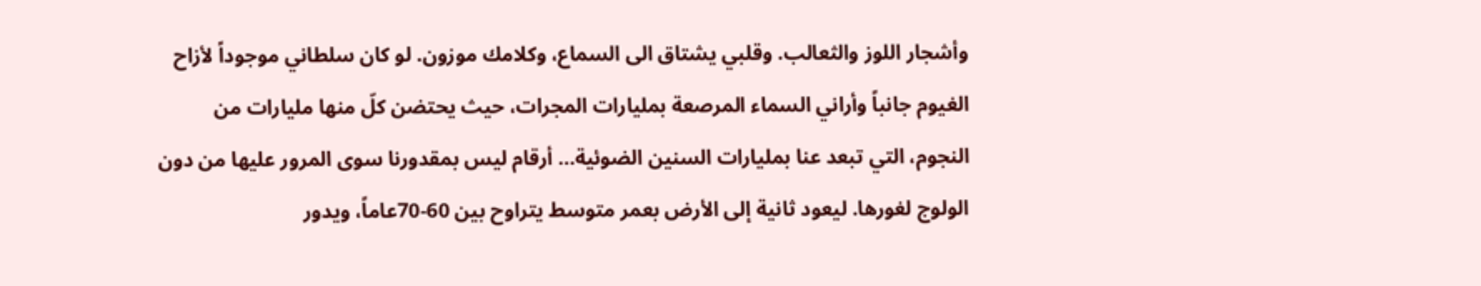وأشجار اللوز والثعالب. وقلبي يشتاق الى السماع، وكلامك موزون. لو كان سلطاني موجوداً لأزاح الغيوم جانباً وأراني السماء المرصعة بمليارات المجرات، حيث يحتضن كلّ منها مليارات من النجوم، التي تبعد عنا بمليارات السنين الضوئية… أرقام ليس بمقدورنا سوى المرور عليها من دون الولوج لغورها. ليعود ثانية إلى الأرض بعمر متوسط يتراوح بين 60-70عاماً، ويدور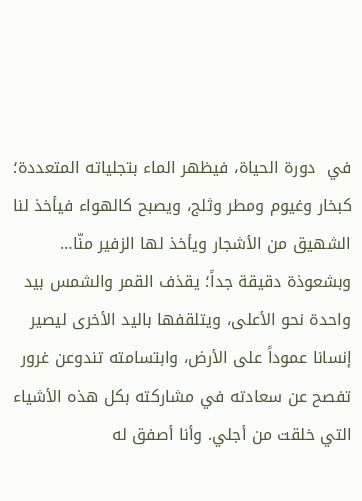في  دورة الحياة، فيظهر الماء بتجلياته المتعددة؛ كبخار وغيوم ومطر وثلج، ويصبح كالهواء فيأخذ لنا الشهيق من الأشجار ويأخذ لها الزفير منّا… وبشعوذة دقيقة جداً؛ يقذف القمر والشمس بيد واحدة نحو الأعلى، ويتلقفها باليد الأخرى ليصير إنسانا عموداً على الأرض، وابتسامته تندوعن غرور تفصح عن سعادته في مشاركته بكل هذه الأشياء التي خلقت من أجلي. وأنا أصفق له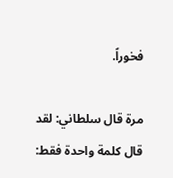فخوراً.

مرة قال سلطاني: لقد قال كلمة واحدة فقط: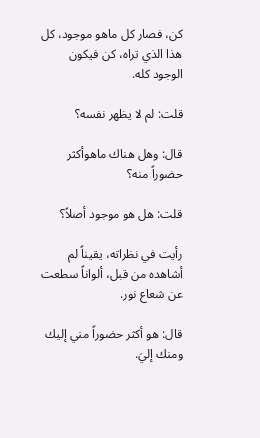كن، فصار كل ماهو موجود، كل هذا الذي تراه، كن فيكون الوجود كله.

قلت: لم لا يظهر نفسه؟

قال: وهل هناك ماهوأكثر حضوراً منه؟

قلت: هل هو موجود أصلاً؟

رأيت في نظراته، يقيناً لم أشاهده من قبل، ألواناً سطعت عن شعاع نور.

قال: هو أكثر حضوراً مني إليك ومنك إليَ.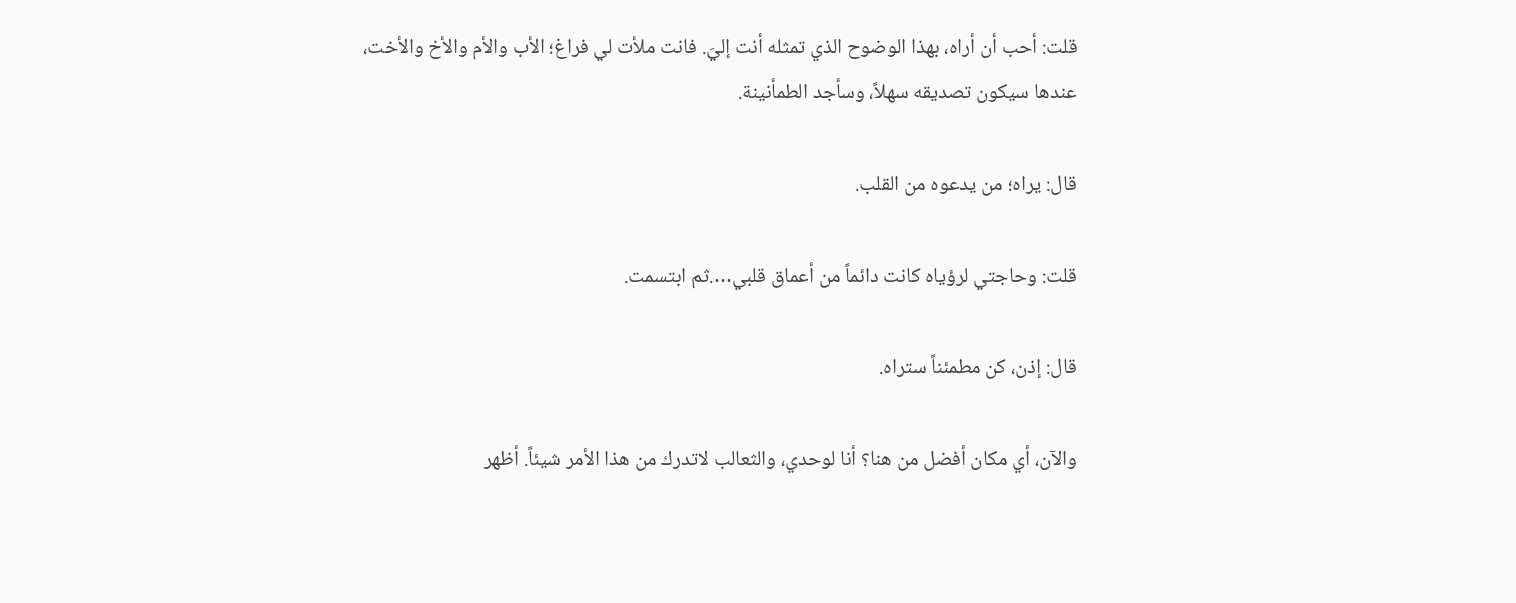قلت: أحب أن أراه، بهذا الوضوح الذي تمثله أنت إليَ. فانت ملأت لي فراغ؛ الأب والأم والأخ والأخت، عندها سيكون تصديقه سهلاً، وسأجد الطمأنينة.

قال: يراه؛ من يدعوه من القلب.

قلت: وحاجتي لرؤياه كانت دائماً من أعماق قلبي….ثم ابتسمت.

قال: إذن، كن مطمئناً ستراه.

والآن، أي مكان أفضل من هنا؟ أنا لوحدي، والثعالب لاتدرك من هذا الأمر شيئاً. أظهر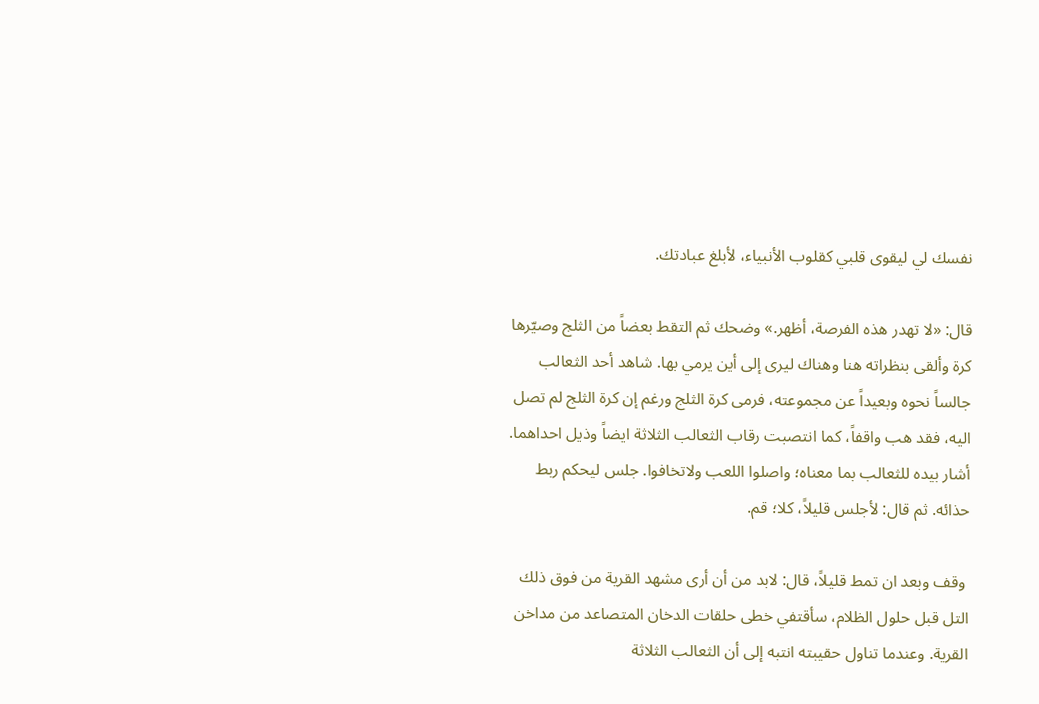نفسك لي ليقوى قلبي كقلوب الأنبياء، لأبلغ عبادتك.

قال: «لا تهدر هذه الفرصة، أظهر.» وضحك ثم التقط بعضاً من الثلج وصيّرها كرة وألقى بنظراته هنا وهناك ليرى إلى أين يرمي بها. شاهد أحد الثعالب جالساً نحوه وبعيداً عن مجموعته، فرمى كرة الثلج ورغم إن كرة الثلج لم تصل اليه، فقد هب واقفاً، كما انتصبت رقاب الثعالب الثلاثة ايضاً وذيل احداهما. أشار بيده للثعالب بما معناه؛ واصلوا اللعب ولاتخافوا. جلس ليحكم ربط حذائه. ثم قال: لأجلس قليلاً، كلا؛ قم.

 وقف وبعد ان تمط قليلاً، قال: لابد من أن أرى مشهد القرية من فوق ذلك التل قبل حلول الظلام، سأقتفي خطى حلقات الدخان المتصاعد من مداخن القرية. وعندما تناول حقيبته انتبه إلى أن الثعالب الثلاثة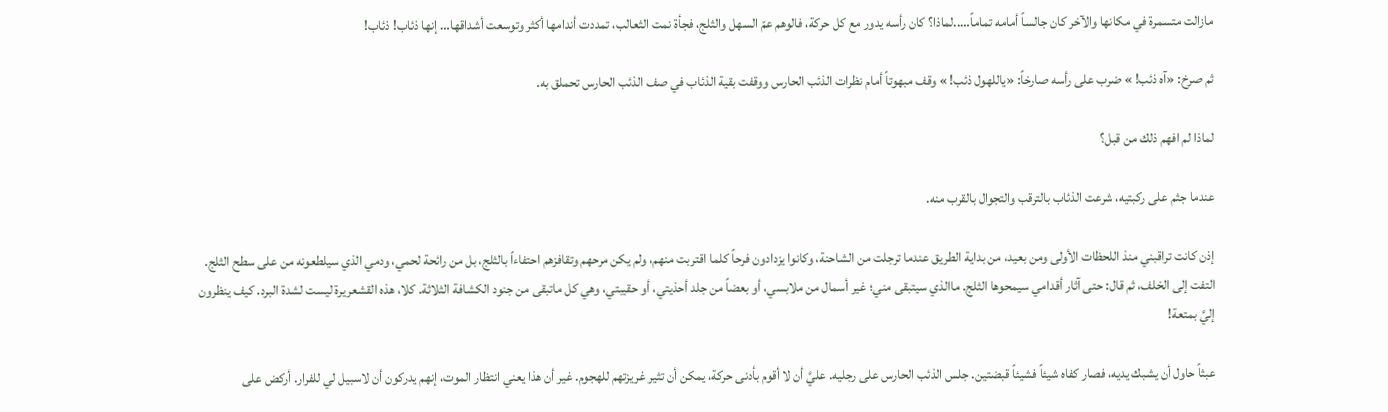مازالت متسمرة في مكانها والآخر كان جالساً أمامه تماماً…..لماذا؟ كان رأسه يدور مع كل حركة، فالوهم عمّ السهل والثلج، فجأة نمت الثعالب، تمددت أندامها أكثر وتوسعت أشداقها… إنها ذئاب! ذئاب!

ثم صرخ: «آه ذئب! » ضرب على رأسه صارخاً: «ياللهول ذئب! » وقف مبهوتاً أمام نظرات الذئب الحارس ووقفت بقية الذئاب في صف الذئب الحارس تحملق به.

لماذا لم افهم ذلك من قبل؟

عندما جثم على ركبتيه، شرعت الذئاب بالترقب والتجوال بالقرب منه.

إذن كانت تراقبني منذ اللحظات الأولى ومن بعيد، من بداية الطريق عندما ترجلت من الشاحنة، وكانوا يزدادون فرحاً كلما اقتربت منهم، ولم يكن مرحهم وتقافزهم احتفاءاً بالثلج، بل من رائحة لحمي، ودمي الذي سيلطعونه من على سطح الثلج. التفت إلى الخلف، ثم قال: حتى آثار أقدامي سيمحوها الثلج. ماالذي سيتبقى مني؛ غير أسمال من ملابسي، أو بعضاً من جلد أحذيتي، أو حقيبتي، وهي كل ماتبقى من جنود الكشافة الثلاثة. كلا، هذه القشعريرة ليست لشدة البرد. كيف ينظرون إليَّ بمتعة!

عبثاً حاول أن يشبك يديه، فصار كفاه شيئاً فشيئاً قبضتين. جلس الذئب الحارس على رجليه. عليَّ أن لا أقوم بأدنى حركة، يمكن أن تثير غريزتهم للهجوم. غير أن هذا يعني انتظار الموت، إنهم يدركون أن لاسبيل لي للفرار. أركض على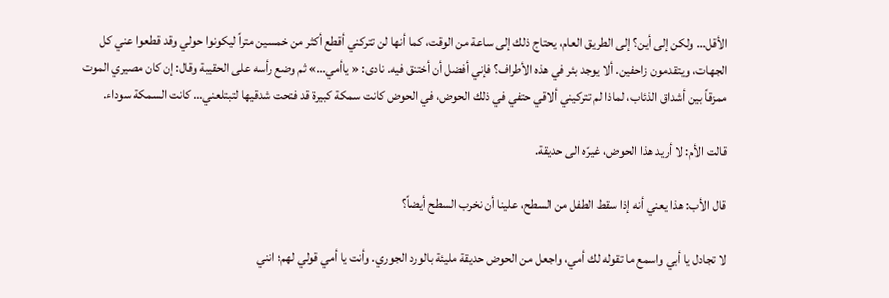الأقل… ولكن إلى أين؟ إلى الطريق العام، يحتاج ذلك إلى ساعة من الوقت، كما أنها لن تتركني أقطع أكثر من خمسين متراً ليكونوا حولي وقد قطعوا عني كل الجهات، ويتقدمون زاحفين. ألا يوجد بئر في هذه الأطراف؟ فإني أفضل أن أختنق فيه. نادى: « ياأمي…» ثم وضع رأسه على الحقيبة وقال: إن كان مصيري الموت ممزقاً بين أشداق الذئاب، لماذا لم تتركيني ألاقي حتفي في ذلك الحوض، في الحوض كانت سمكة كبيرة قد فتحت شدقيها لتبتلعني… كانت السمكة سوداء.

قالت الأم: لا أريد هذا الحوض، غيرّه الى حديقة.

قال الأب: هذا يعني أنه إذا سقط الطفل من السطح، علينا أن نخرب السطح أيضاً؟

لا تجادل يا أبي واسمع ما تقوله لك أمي، واجعل من الحوض حديقة مليئة بالورد الجوري. وأنت يا أمي قولي لهم؛ انني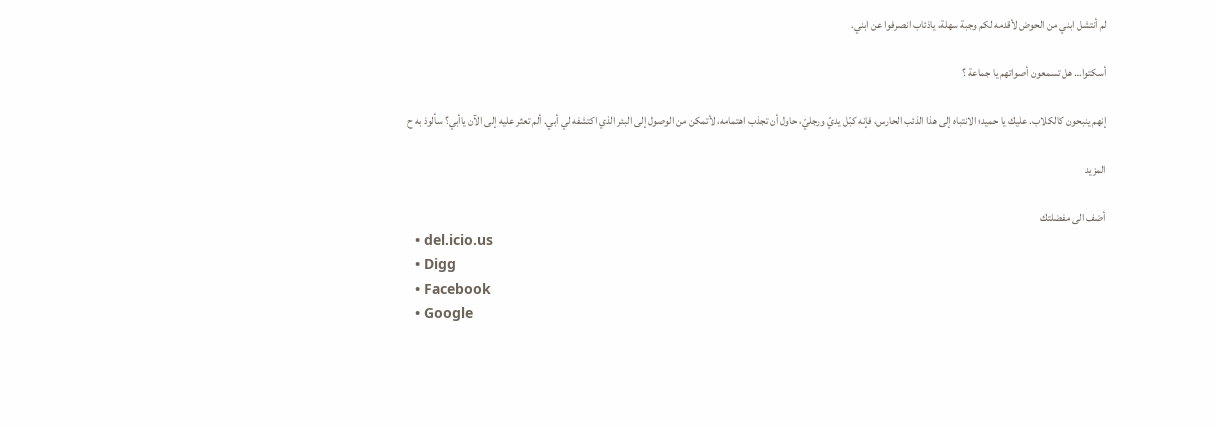لم أنتشل ابني من الحوض لأقدمه لكم وجبة سهلة، ياذئاب انصرفوا عن ابني.

أسكتوا… هل تسمعون أصواتهم يا جماعة ؟

إنهم ينبحون كالكلاب. عليك يا حميد؛ الانتباه إلى هذا الذئب الحارس، فإنه كبّل يديّ ورجليّ، حاول أن تجذب اهتمامه، لأتمكن من الوصول إلى البئر الذي اكتشفه لي أبي. ألم تعثر عليه إلى الآن ياأبي؟ سألوذ به ح

المزيد

أضف الى مفضلتك
  • del.icio.us
  • Digg
  • Facebook
  • Google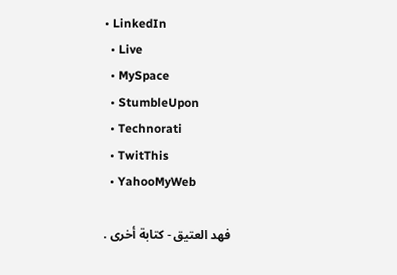• LinkedIn
  • Live
  • MySpace
  • StumbleUpon
  • Technorati
  • TwitThis
  • YahooMyWeb

فهد العتيق - كتابة أخرى .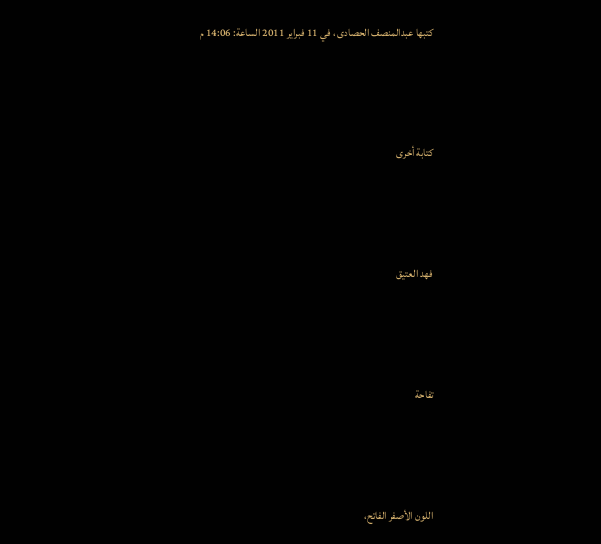كتبها عبدالمنصف الحصادى ، في 11 فبراير 2011 الساعة: 14:06 م



كتابة أخرى



فهد العتيق



تفاحة



اللون الأصفر الفاتح،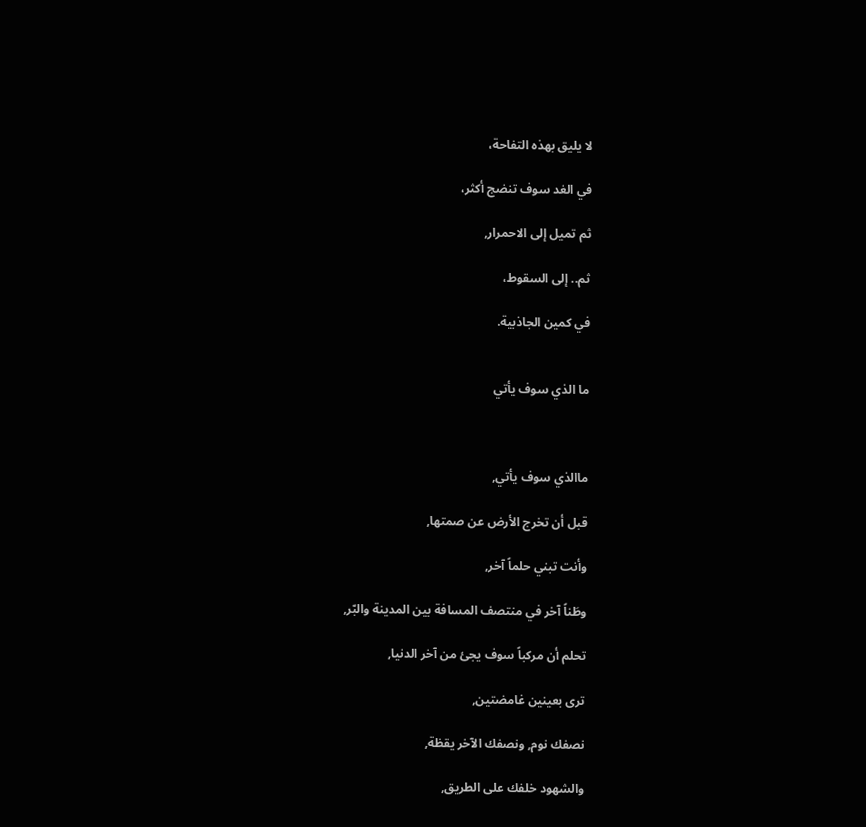لا يليق بهذه التفاحة،

في الغد سوف تنضج أكثر،

ثم تميل إلى الاحمرار,

ثم.. إلى السقوط،

في كمين الجاذبية.


ما الذي سوف يأتي



ماالذي سوف يأتي,

قبل أن تخرج الأرض عن صمتها,

وأنت تبني حلماً آخر,

وطَناً آخر في منتصف المسافة بين المدينة والبّر,

تحلم أن مركباً سوف يجئ من آخر الدنيا,

ترى بعينين غامضتين,

نصفك نوم, ونصفك الآخر يقظة,

والشهود خلفك على الطريق,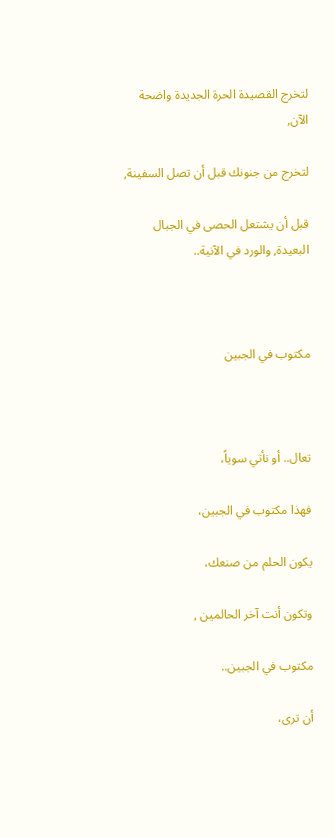لتخرج القصيدة الحرة الجديدة واضحة الآن,

لتخرج من جنونك قبل أن تصل السفينة,

قبل أن يشتعل الحصى في الجبال البعيدة, والورد في الآنية..



مكتوب في الجبين



تعال.. أو نأتي سوياً،

فهذا مكتوب في الجبين،

يكون الحلم من صنعك،

وتكون أنت آخر الحالمين ,

مكتوب في الجبين..

أن ترى،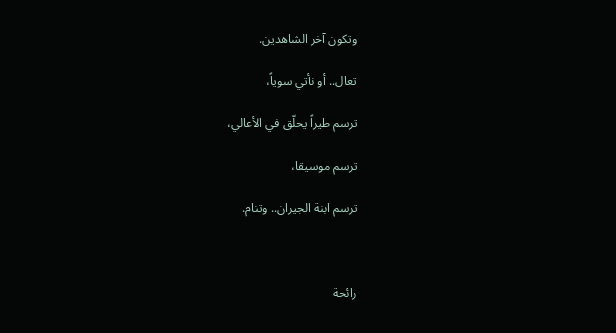وتكون آخر الشاهدين.

تعال.. أو نأتي سوياً،

ترسم طيراً يحلّق في الأعالي،

ترسم موسيقا،

ترسم ابنة الجيران.. وتنام.



رائحة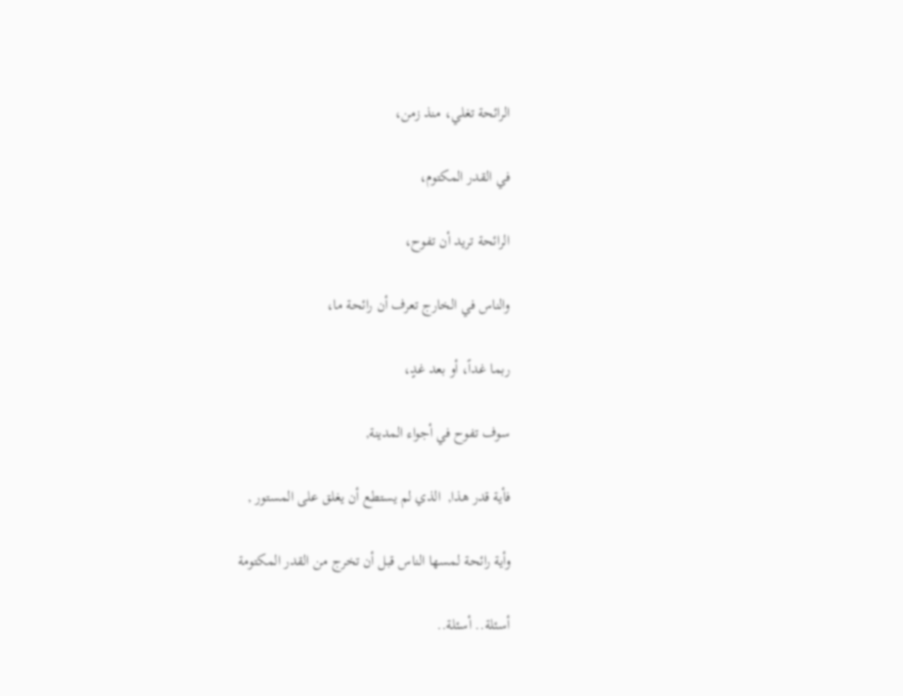الرائحة تغلي، منذ زمن،

في القدر المكتوم،

الرائحة تريد أن تفوح،

والناس في الخارج تعرف أن رائحة ما،

ربما غداً، أو بعد غدٍ،

سوف تفوح في أجواء المدينة,

فأية قدر هذا,  الذي لم يستطع أن يغلق على المستور ,

وأية رائحة لمسها الناس قبل أن تخرج من القدر المكتومة

أسئلة.. أسئلة..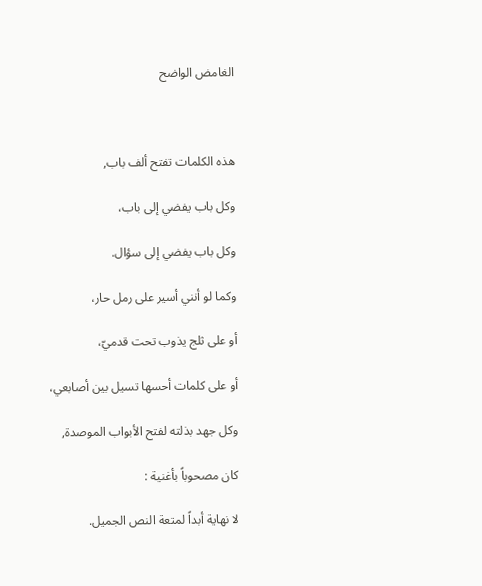الغامض الواضح



هذه الكلمات تفتح ألف باب,

وكل باب يفضي إلى باب،

وكل باب يفضي إلى سؤال.

وكما لو أنني أسير على رمل حار،

أو على ثلج يذوب تحت قدميّ،

أو على كلمات أحسها تسيل بين أصابعي،

وكل جهد بذلته لفتح الأبواب الموصدة,

كان مصحوباً بأغنية :

لا نهاية أبداً لمتعة النص الجميل.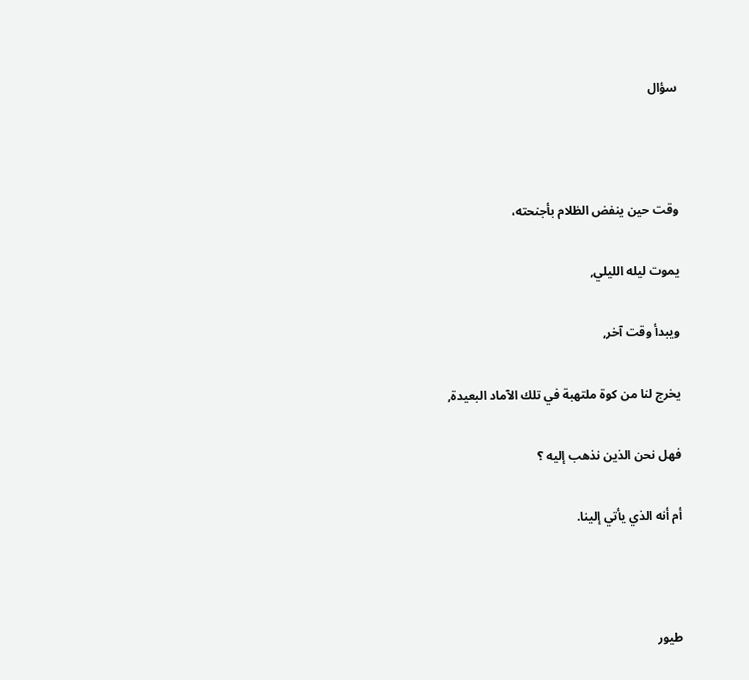سؤال



وقت حين ينفض الظلام بأجنحته،

يموت ليله الليلي,

ويبدأ وقت آخر,

يخرج لنا من كوة ملتهبة في تلك الآماد البعيدة,

فهل نحن الذين نذهب إليه ؟

أم أنه الذي يأتي إلينا.



طيور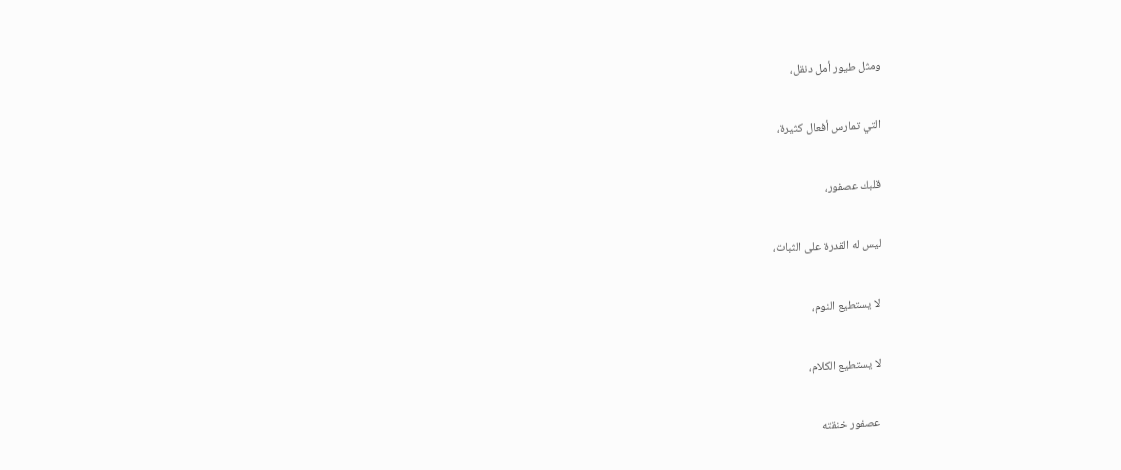ومثل طيور أمل دنقل،

التي تمارس أفعال كثيرة،

قلبك عصفور،

ليس له القدرة على الثبات،

لا يستطيع النوم،

لا يستطيع الكلام،

عصفور خنقته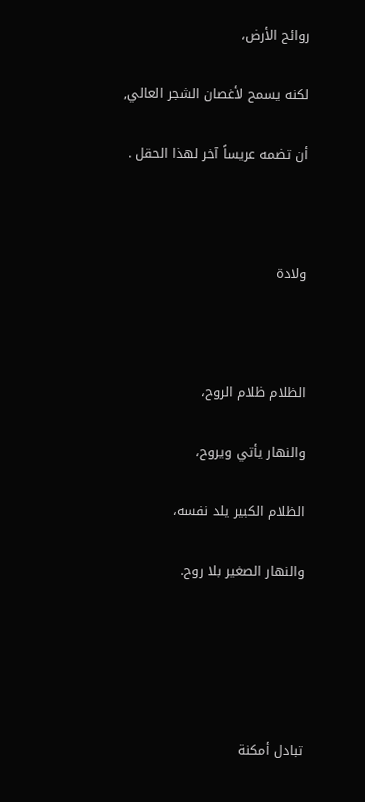روائح الأرض،

لكنه يسمح لأغصان الشجر العالي,

أن تضمه عريساً آخر لهذا الحقل .



ولادة



الظلام ظلام الروح،

والنهار يأتي ويروح،

الظلام الكبير يلد نفسه،

والنهار الصغير بلا روح.





تبادل أمكنة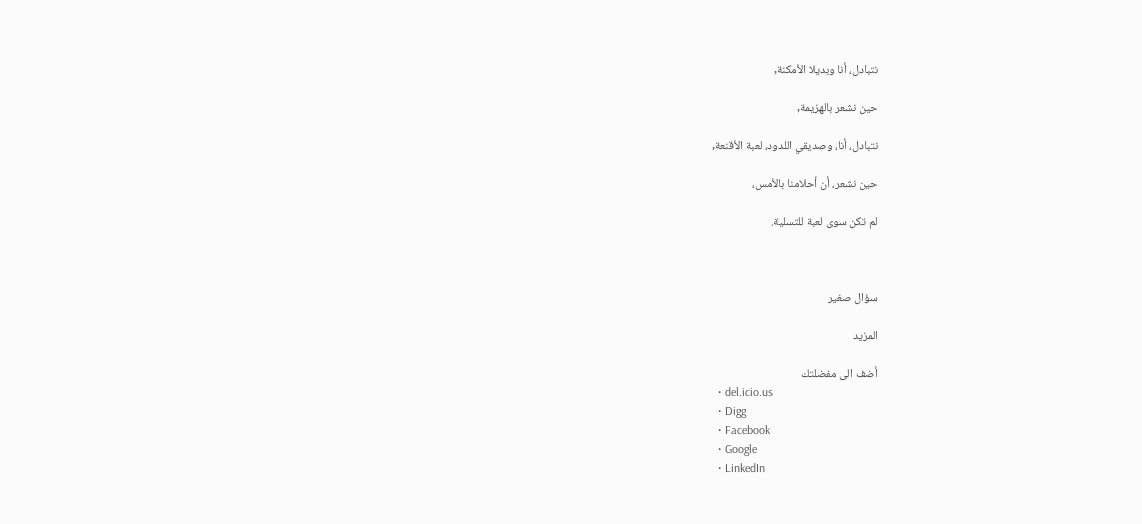نتبادل، أنا وبديلا الأمكنة,

حين نشعر بالهزيمة,

نتبادل، أنا، وصديقي اللدود، لعبة الأقنعة,

حين نشعر، أن أحلامنا بالأمس،

لم تكن سوى لعبة للتسلية.



سؤال صغير

المزيد

أضف الى مفضلتك
  • del.icio.us
  • Digg
  • Facebook
  • Google
  • LinkedIn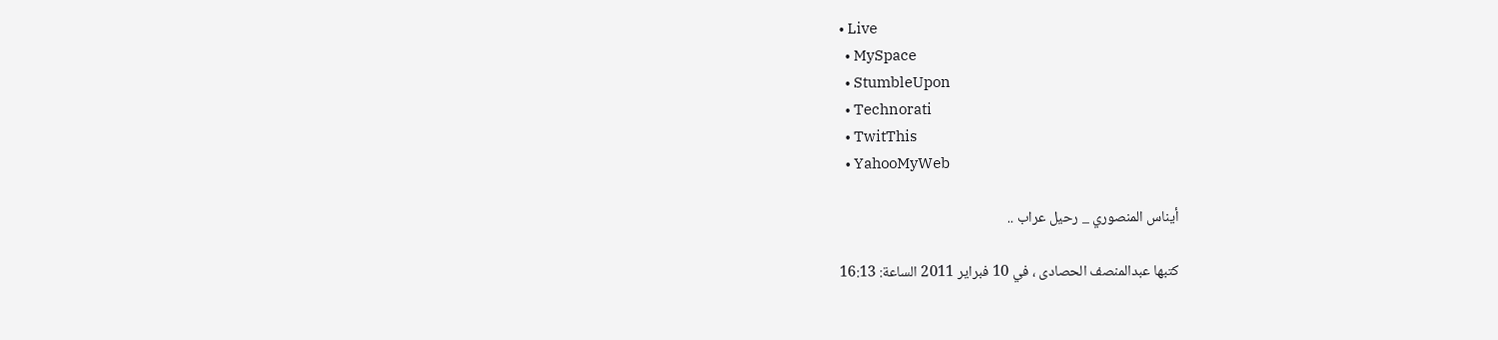• Live
  • MySpace
  • StumbleUpon
  • Technorati
  • TwitThis
  • YahooMyWeb

أيناس المنصوري _ رحيل عراب ..

كتبها عبدالمنصف الحصادى ، في 10 فبراير 2011 الساعة: 16:13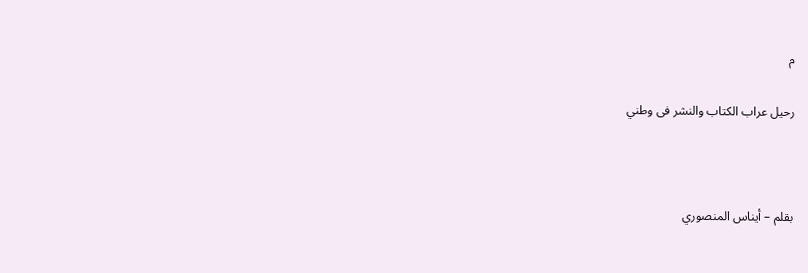م

رحيل عراب الكتاب والنشر فى وطني



بقلم – أيناس المنصوري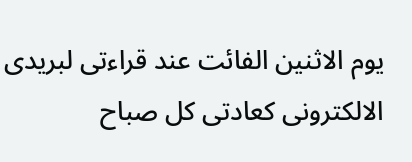يوم الاثنين الفائت عند قراءتى لبريدى الالكترونى كعادتى كل صباح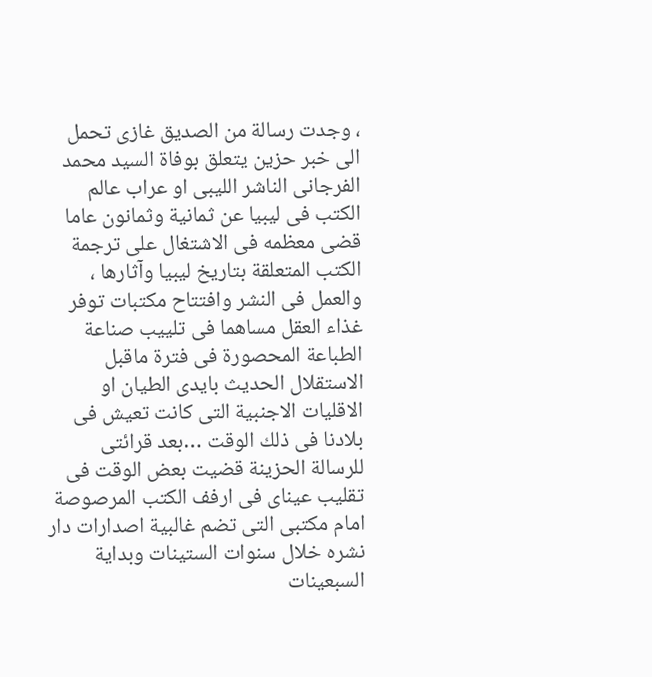، وجدت رسالة من الصديق غازى تحمل الى خبر حزين يتعلق بوفاة السيد محمد الفرجانى الناشر الليبى او عراب عالم الكتب فى ليبيا عن ثمانية وثمانون عاما قضى معظمه فى الاشتغال على ترجمة الكتب المتعلقة بتاريخ ليبيا وآثارها ، والعمل فى النشر وافتتاح مكتبات توفر غذاء العقل مساهما فى تلييب صناعة الطباعة المحصورة فى فترة ماقبل الاستقلال الحديث بايدى الطيان او الاقليات الاجنبية التى كانت تعيش فى بلادنا فى ذلك الوقت …بعد قرائتى للرسالة الحزينة قضيت بعض الوقت فى تقليب عيناى فى ارفف الكتب المرصوصة امام مكتبى التى تضم غالبية اصدارات دار نشره خلال سنوات الستينات وبداية السبعينات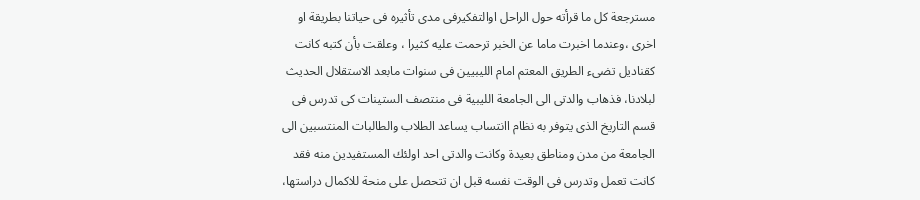مسترجعة كل ما قرأته حول الراحل اوالتفكيرفى مدى تأثيره فى حياتنا بطريقة او اخرى ،وعندما اخبرت ماما عن الخبر ترحمت عليه كثيرا ، وعلقت بأن كتبه كانت كقناديل تضىء الطريق المعتم امام الليبيين فى سنوات مابعد الاستقلال الحديث لبلادنا، فذهاب والدتى الى الجامعة الليبية فى منتصف الستينات كى تدرس فى قسم التاريخ الذى يتوفر به نظام اانتساب يساعد الطلاب والطالبات المنتسبين الى الجامعة من مدن ومناطق بعيدة وكانت والدتى احد اولئك المستفيدين منه فقد كانت تعمل وتدرس فى الوقت نفسه قبل ان تتحصل على منحة للاكمال دراستها،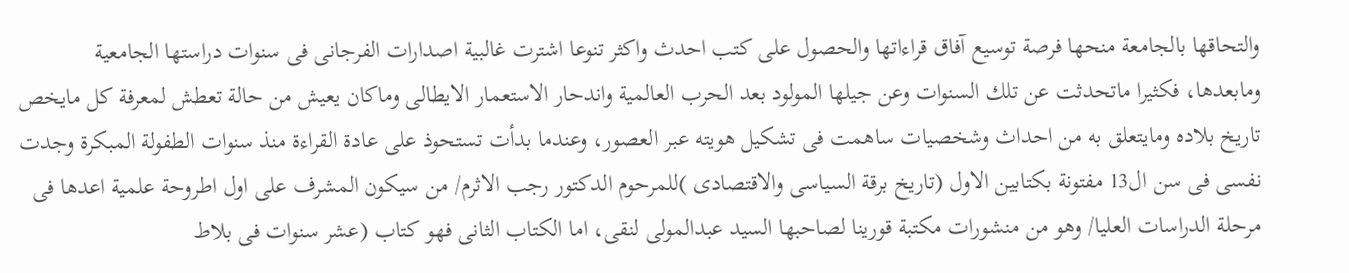والتحاقها بالجامعة منحها فرصة توسيع آفاق قراءاتها والحصول على كتب احدث واكثر تنوعا اشترت غالبية اصدارات الفرجانى فى سنوات دراستها الجامعية ومابعدها، فكثيرا ماتحدثت عن تلك السنوات وعن جيلها المولود بعد الحرب العالمية واندحار الاستعمار الايطالى وماكان يعيش من حالة تعطش لمعرفة كل مايخص تاريخ بلاده ومايتعلق به من احداث وشخصيات ساهمت فى تشكيل هويته عبر العصور، وعندما بدأت تستحوذ على عادة القراءة منذ سنوات الطفولة المبكرة وجدت نفسى فى سن ال13 مفتونة بكتابين الاول (تاريخ برقة السياسى والاقتصادى )للمرحوم الدكتور رجب الاثرم/ من سيكون المشرف على اول اطروحة علمية اعدها فى مرحلة الدراسات العليا/ وهو من منشورات مكتبة قورينا لصاحبها السيد عبدالمولى لنقى، اما الكتاب الثانى فهو كتاب (عشر سنوات فى بلاط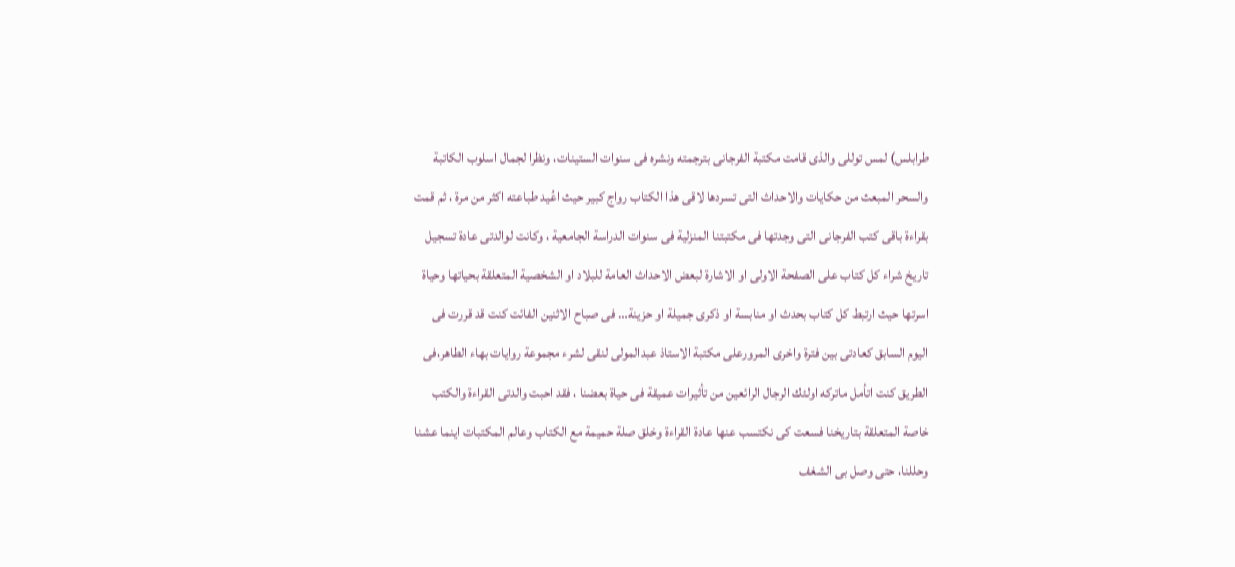طرابلس) لمس توللى والذى قامت مكتبة الفرجانى بترجمته ونشره فى سنوات الستينات، ونظرا لجمال اسلوب الكاتبة والسحر المبعث من حكايات والاحداث التى تسردها لاقى هذا الكتاب رواج كبير حيث اعُيد طباعته اكثر من مرة ، ثم قمت بقراءة باقى كتب الفرجانى التى وجدتها فى مكتبتنا المنزلية فى سنوات الدراسة الجامعية ، وكانت لوالدتى عادة تسجيل تاريخ شراء كل كتاب على الصفحة الاولى او الاشارة لبعض الاحداث العامة للبلاد او الشخصية المتعلقة بحياتها وحياة اسرتها حيث ارتبط كل كتاب بحدث او منابسة او ذكرى جميلة او حزينة… فى صباح الاثنين الفائت كنت قد قررت فى اليوم السابق كعادتى بين فترة واخرى المرورعلى مكتبة الاستاذ عبدالمولى لنقى لشرء مجموعة روايات بهاء الطاهر،فى الطريق كنت اتأمل ماتركه اولئك الرجال الرائعين من تأثيرات عميقة فى حياة بعضنا ، فقد احبت والدتى القراءة والكتب خاصة المتعلقة بتاريخنا فسعت كى نكتسب عنها عادة القراءة وخلق صلة حميمة مع الكتاب وعالم المكتبات اينما عشنا وحللنا، حتى وصل بى الشغف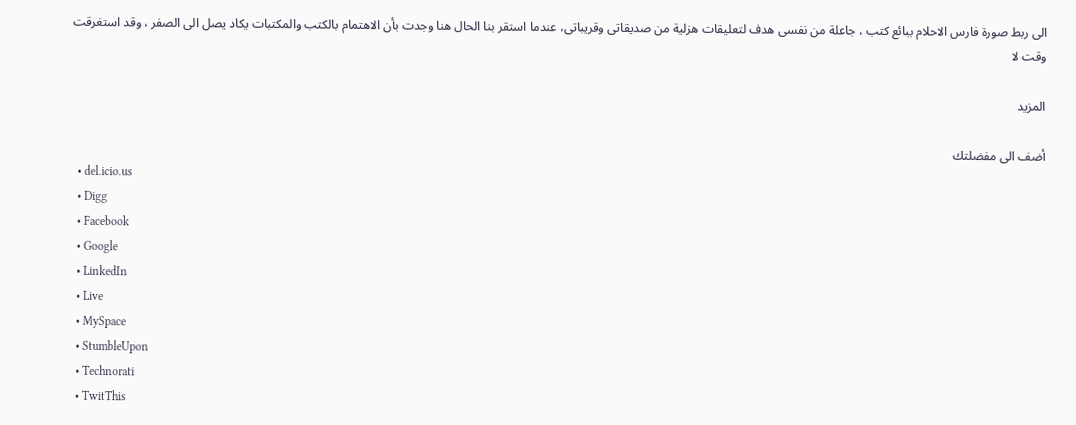الى ربط صورة فارس الاحلام ببائع كتب ، جاعلة من نفسى هدف لتعليقات هزلية من صديقاتى وقريباتى، عندما استقر بنا الحال هنا وجدت بأن الاهتمام بالكتب والمكتبات يكاد يصل الى الصفر ، وقد استغرقت وقت لا

المزيد

أضف الى مفضلتك
  • del.icio.us
  • Digg
  • Facebook
  • Google
  • LinkedIn
  • Live
  • MySpace
  • StumbleUpon
  • Technorati
  • TwitThis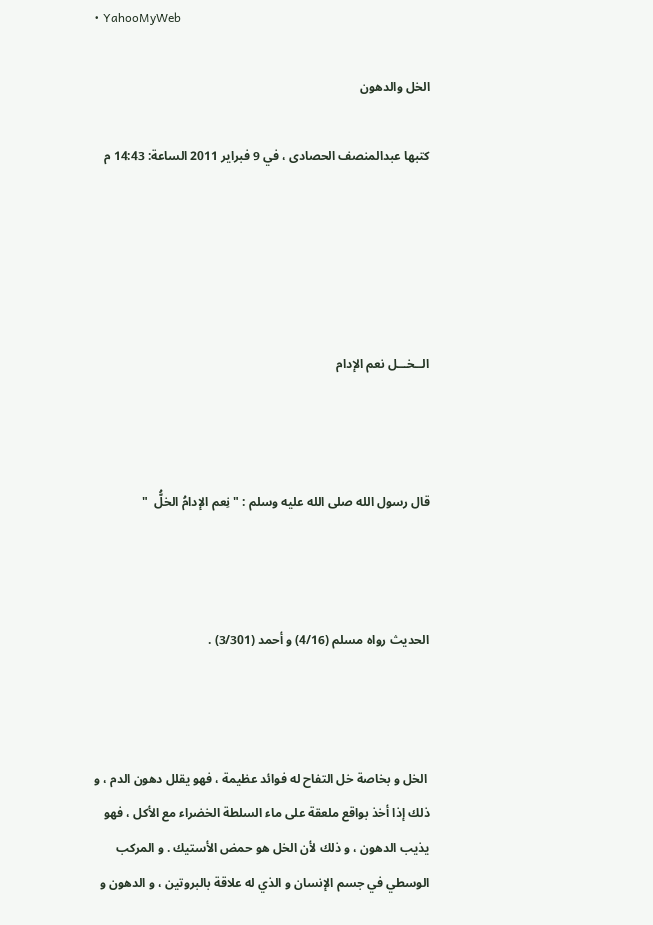• YahooMyWeb

الخل والدهون

كتبها عبدالمنصف الحصادى ، في 9 فبراير 2011 الساعة: 14:43 م





الــخـــل نعم الإدام



قال رسول الله صلى الله عليه وسلم : " نِعم الإدامُ الخلُّ  "



الحديث رواه مسلم (4/16) و أحمد (3/301) .



 الخل و بخاصة خل التفاح له فوائد عظيمة ، فهو يقلل دهون الدم ، و ذلك إذا أخذ بواقع ملعقة على ماء السلطة الخضراء مع الأكل ، فهو يذيب الدهون ، و ذلك لأن الخل هو حمض الأستيك . و المركب الوسطي في جسم الإنسان و الذي له علاقة بالبروتين ، و الدهون و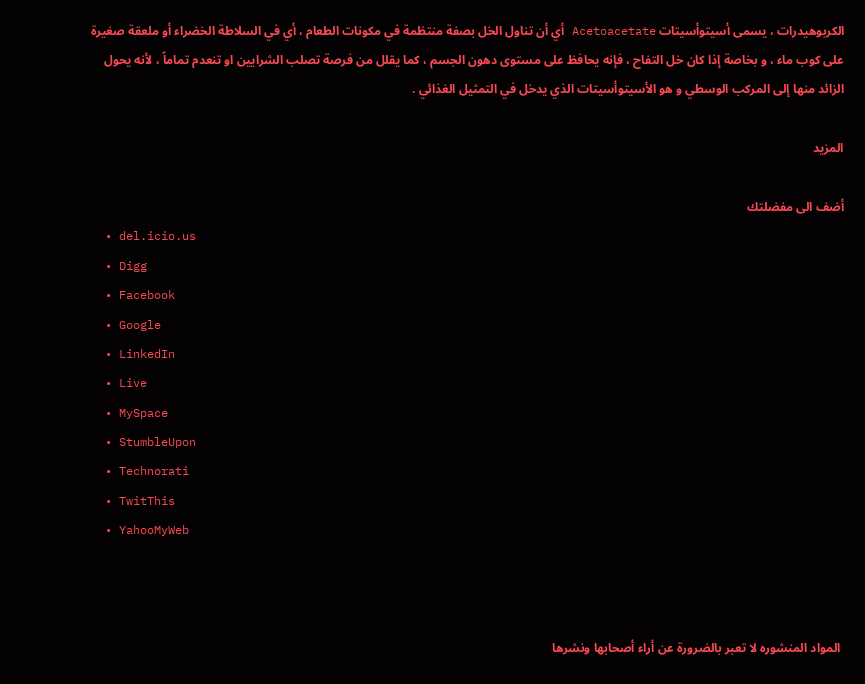الكربوهيدرات ، يسمى أسيتوأسيتات Acetoacetate أي أن تناول الخل بصفة منتظمة في مكونات الطعام ، أي في السلاطة الخضراء أو ملعقة صغيرة على كوب ماء ، و بخاصة إذا كان خل التفاح ، فإنه يحافظ على مستوى دهون الجسم ، كما يقلل من فرصة تصلب الشرايين او تنعدم تماماً ، لأنه يحول الزائد منها إلى المركب الوسطي و هو الأسيتوأسيتات الذي يدخل في التمثيل الغذائي .

المزيد

أضف الى مفضلتك
  • del.icio.us
  • Digg
  • Facebook
  • Google
  • LinkedIn
  • Live
  • MySpace
  • StumbleUpon
  • Technorati
  • TwitThis
  • YahooMyWeb



 المواد المنشوره لا تعبر بالضرورة عن أراء أصحابها ونشرها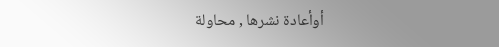أوأعادة نشرها , محاولة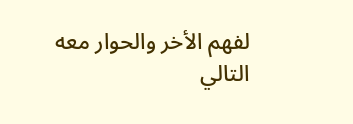لفهم الأخر والحوار معه
التالي